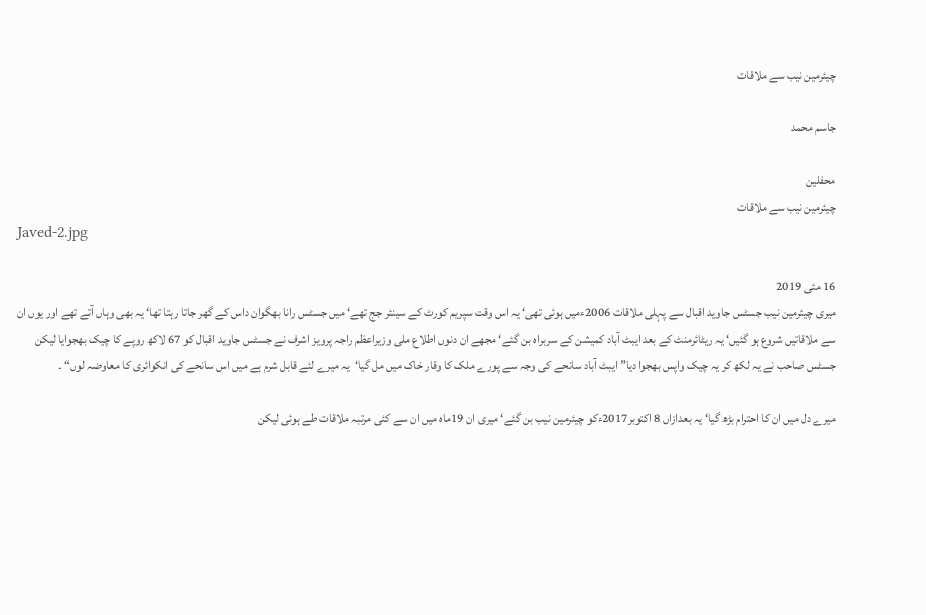چیئرمین نیب سے ملاقات

جاسم محمد

محفلین
چیئرمین نیب سے ملاقات
Javed-2.jpg

16 مئی 2019
میری چیئرمین نیب جسٹس جاوید اقبال سے پہلی ملاقات 2006ءمیں ہوئی تھی‘ یہ اس وقت سپریم کورٹ کے سینئر جج تھے‘ میں جسٹس رانا بھگوان داس کے گھر جاتا رہتا تھا‘ یہ بھی وہاں آتے تھے اور یوں ان سے ملاقاتیں شروع ہو گئیں‘ یہ ریٹائرمنٹ کے بعد ایبٹ آباد کمیشن کے سربراہ بن گئے‘ مجھے ان دنوں اطلاع ملی وزیراعظم راجہ پرویز اشرف نے جسٹس جاوید اقبال کو 67 لاکھ روپے کا چیک بھجوایا لیکن جسٹس صاحب نے یہ لکھ کر یہ چیک واپس بھجوا دیا” ایبٹ آباد سانحے کی وجہ سے پورے ملک کا وقار خاک میں مل گیا‘یہ میرے لئے قابل شرم ہے میں اس سانحے کی انکوائری کا معاوضہ لوں“ ۔

میرے دل میں ان کا احترام بڑھ گیا‘ یہ بعدازاں 8 اکتوبر2017ءکو چیئرمین نیب بن گئے‘ میری ان 19ماہ میں ان سے کئی مرتبہ ملاقات طے ہوئی لیکن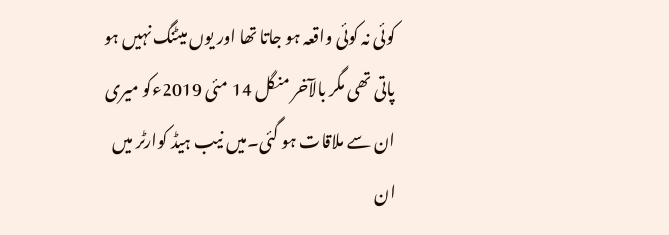کوئی نہ کوئی واقعہ ہو جاتا تھا اور یوں میٹنگ نہیں ہو پاتی تھی مگر بالآخر منگل 14 مئی 2019ءکو میری ان سے ملاقات ہو گئی۔میں نیب ہیڈ کوارٹر میں ان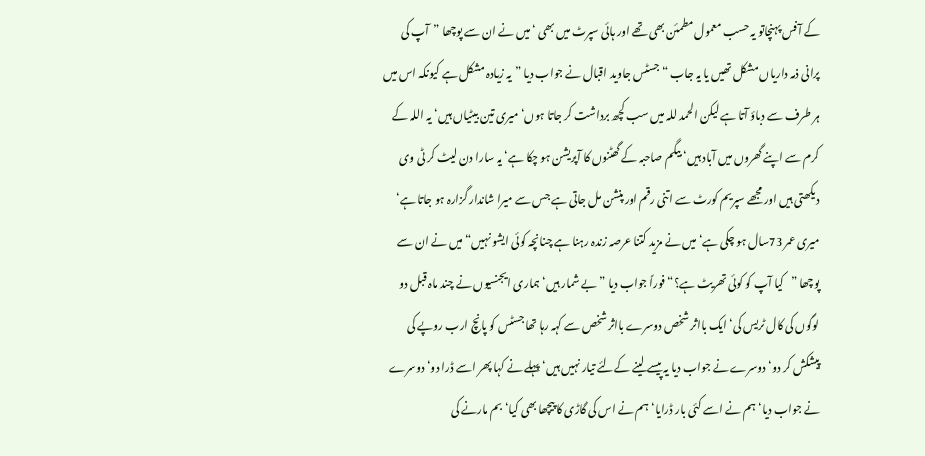کے آفس پہنچاتو یہ حسب معمول مطمئن بھی تھے اور ہائی سپرٹ میں بھی ‘ میں نے ان سے پوچھا ”آپ کی پرانی ذمہ داریاں مشکل تھیں یا یہ جاب “ جسٹس جاوید اقبال نے جواب دیا ”یہ زیادہ مشکل ہے کیونکہ اس میں ہر طرف سے دباؤ آتا ہے لیکن الحمد للہ میں سب کچھ برداشت کر جاتا ہوں‘ میری تین بیٹیاں ہیں‘ یہ اللہ کے کرم سے اپنے گھروں میں آباد ہیں‘ بیگم صاحبہ کے گھٹنوں کا آپریشن ہو چکا ہے‘ یہ سارا دن لیٹ کر ٹی وی دیکھتی ہیں اور مجھے سپریم کورٹ سے اتنی رقم اور پنشن مل جاتی ہے جس سے میرا شاندار گزارہ ہو جاتا ہے‘ میری عمر 73سال ہو چکی ہے‘ میں نے مزید کتنا عرصہ زندہ رہنا ہے چنانچہ کوئی ایشو نہیں“ میں نے ان سے پوچھا ”کیا آپ کو کوئی تھریٹ ہے؟“ فوراً جواب دیا ”بے شمار ہیں‘ہماری ایجنسیوں نے چند ماہ قبل دو لوگوں کی کال ٹریس کی‘ ایک بااثر شخص دوسرے بااثر شخص سے کہہ رہا تھا جسٹس کو پانچ ارب روپے کی پیشکش کر دو‘ دوسرے نے جواب دیا یہ پیسے لینے کےلئے تیار نہیں ہیں‘ پہلے نے کہا پھر اسے ڈرا دو‘ دوسرے نے جواب دیا‘ ہم نے اسے کئی بار ڈرایا‘ ہم نے اس کی گاڑی کا پیچھا بھی کیا‘ بم مارنے کی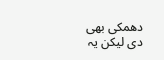دھمکی بھی دی لیکن یہ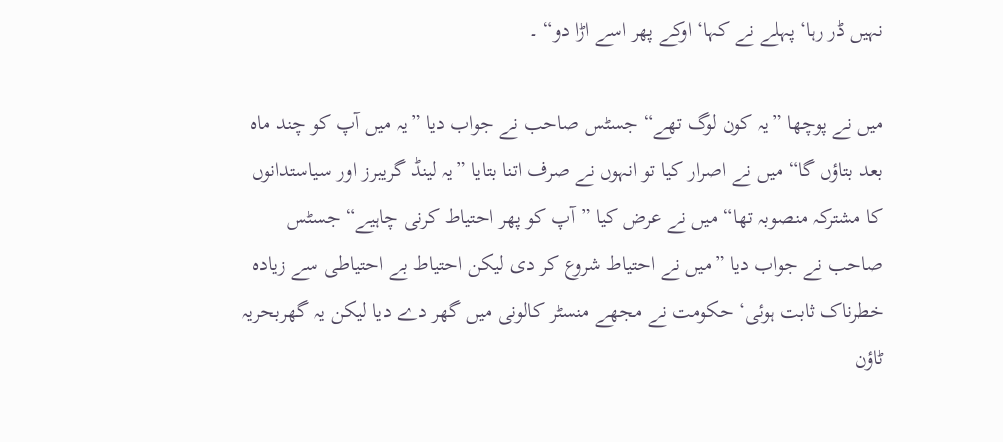نہیں ڈر رہا‘ پہلے نے کہا‘ اوکے پھر اسے اڑا دو“ ۔

میں نے پوچھا ”یہ کون لوگ تھے“ جسٹس صاحب نے جواب دیا ”یہ میں آپ کو چند ماہ بعد بتاؤں گا“ میں نے اصرار کیا تو انہوں نے صرف اتنا بتایا ”یہ لینڈ گریبرز اور سیاستدانوں کا مشترکہ منصوبہ تھا“ میں نے عرض کیا ”آپ کو پھر احتیاط کرنی چاہیے“ جسٹس صاحب نے جواب دیا ”میں نے احتیاط شروع کر دی لیکن احتیاط بے احتیاطی سے زیادہ خطرناک ثابت ہوئی‘ حکومت نے مجھے منسٹر کالونی میں گھر دے دیا لیکن یہ گھربحریہ ٹاؤن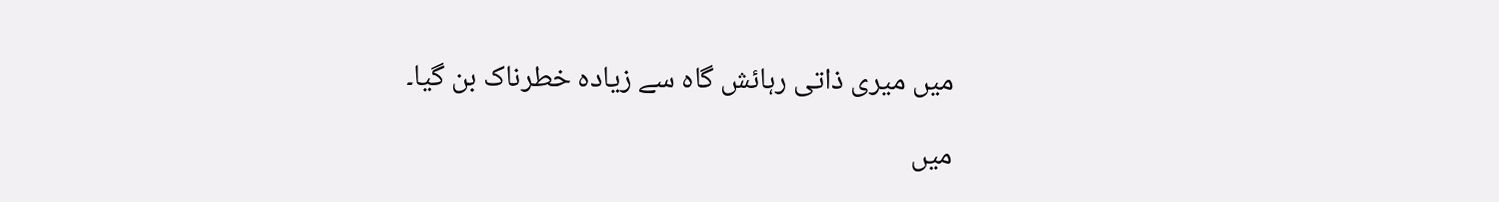میں میری ذاتی رہائش گاہ سے زیادہ خطرناک بن گیا۔

میں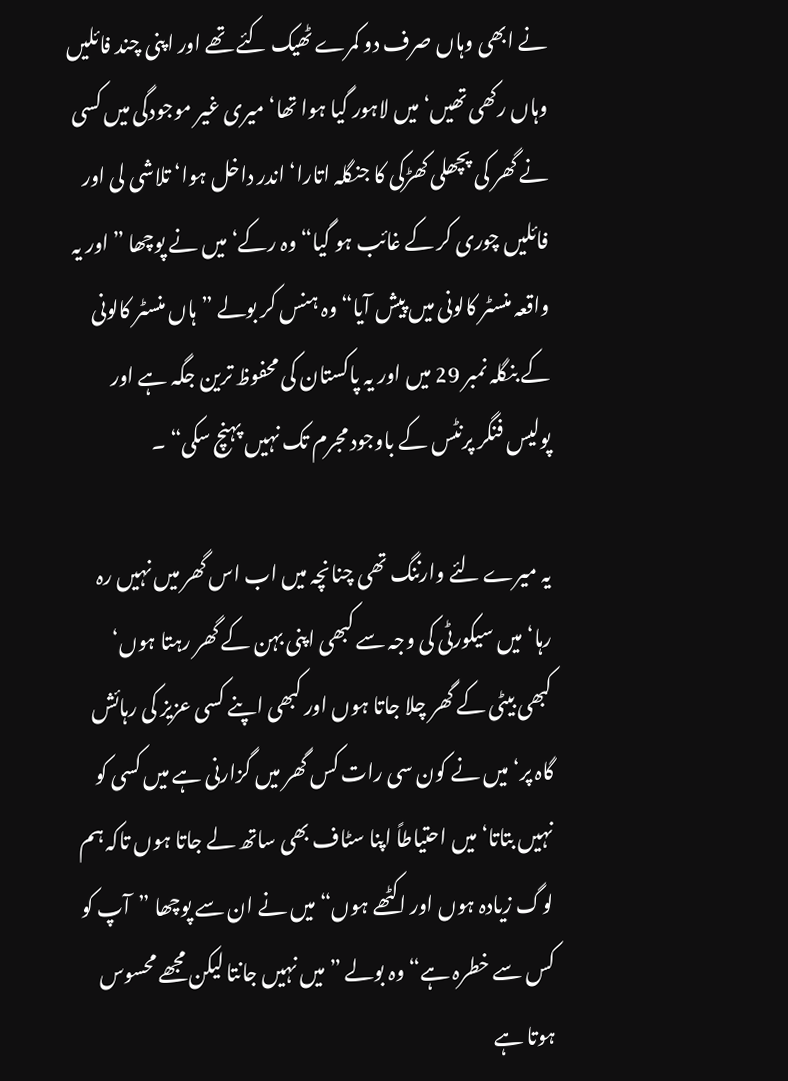نے ابھی وہاں صرف دو کمرے ٹھیک کئے تھے اور اپنی چند فائلیں وہاں رکھی تھیں‘ میں لاہور گیا ہوا تھا‘ میری غیر موجودگی میں کسی نے گھر کی پچھلی کھڑکی کا جنگلہ اتارا‘ اندر داخل ہوا‘ تلاشی لی اور فائلیں چوری کر کے غائب ہو گیا“ وہ رکے‘ میں نے پوچھا ”اور یہ واقعہ منسٹر کالونی میں پیش آیا“ وہ ہنس کر بولے ”ہاں منسٹر کالونی کے بنگلہ نمبر 29 میں اور یہ پاکستان کی محفوظ ترین جگہ ہے اور پولیس فنگر پرنٹس کے باوجود مجرم تک نہیں پہنچ سکی“ ۔

یہ میرے لئے وارننگ تھی چنانچہ میں اب اس گھر میں نہیں رہ رہا‘ میں سیکورٹی کی وجہ سے کبھی اپنی بہن کے گھر رہتا ہوں‘ کبھی بیٹی کے گھر چلا جاتا ہوں اور کبھی اپنے کسی عزیز کی رہائش گاہ پر‘ میں نے کون سی رات کس گھر میں گزارنی ہے میں کسی کو نہیں بتاتا‘ میں احتیاطاً اپنا سٹاف بھی ساتھ لے جاتا ہوں تاکہ ہم لوگ زیادہ ہوں اور اکٹھے ہوں“ میں نے ان سے پوچھا ”آپ کو کس سے خطرہ ہے“ وہ بولے ”میں نہیں جانتا لیکن مجھے محسوس ہوتا ہے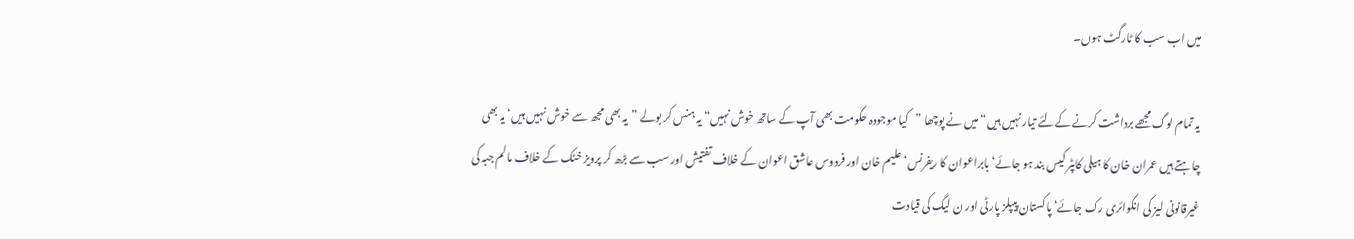میں اب سب کا ٹارگٹ ہوں۔

یہ تمام لوگ مجھے برداشت کرنے کےلئے تیار نہیں ہیں“ میں نے پوچھا ”کیا موجودہ حکومت بھی آپ کے ساتھ خوش نہیں“ یہ ہنس کر بولے ”یہ بھی مجھ سے خوش نہیں ہیں‘ یہ بھی چاہتے ہیں عمران خان کا ہیلی کاپٹر کیس بند ہو جائے‘ بابراعوان کا ریفرنس‘ علیم خان اور فردوس عاشق اعوان کے خلاف تفتیش اور سب سے بڑھ کر پرویز خٹک کے خلاف مالم جبہ کی غیرقانونی لیز کی انکوائری رک جائے‘ پاکستان پیپلز پارٹی اور ن لیگ کی قیادت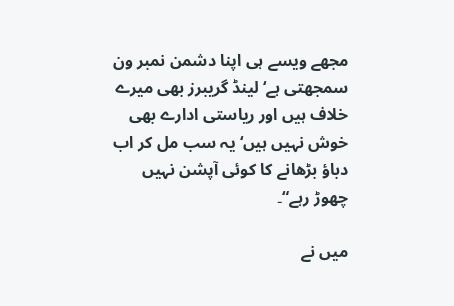مجھے ویسے ہی اپنا دشمن نمبر ون سمجھتی ہے‘ لینڈ گریبرز بھی میرے خلاف ہیں اور ریاستی ادارے بھی خوش نہیں ہیں‘ یہ سب مل کر اب دباؤ بڑھانے کا کوئی آپشن نہیں چھوڑ رہے“۔

میں نے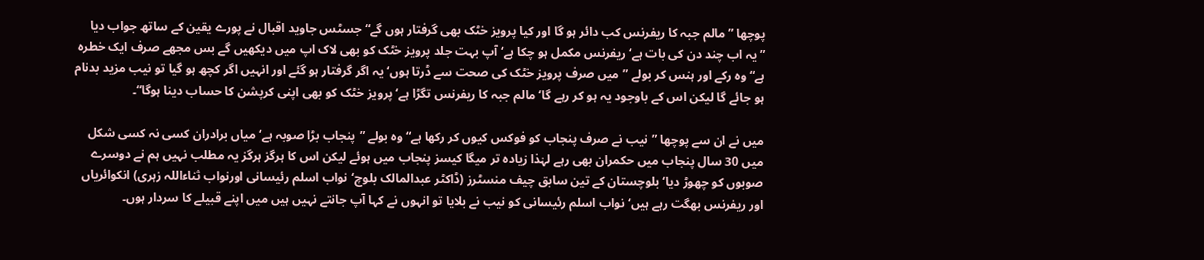پوچھا ”مالم جبہ کا ریفرنس کب دائر ہو گا اور کیا پرویز خٹک بھی گرفتار ہوں گے“ جسٹس جاوید اقبال نے پورے یقین کے ساتھ جواب دیا ”یہ اب چند دن کی بات ہے‘ ریفرنس مکمل ہو چکا ہے‘ آپ بہت جلد پرویز خٹک کو بھی لاک اپ میں دیکھیں گے بس مجھے صرف ایک خطرہ ہے“ وہ رکے اور ہنس کر بولے ”میں صرف پرویز خٹک کی صحت سے ڈرتا ہوں‘ یہ اگر گرفتار ہو گئے اور انہیں اگر کچھ ہو گیا تو نیب مزید بدنام ہو جائے گا لیکن اس کے باوجود یہ ہو کر رہے گا‘ مالم جبہ کا ریفرنس تگڑا ہے‘ پرویز خٹک کو بھی اپنی کرپشن کا حساب دینا ہوگا“۔

میں نے ان سے پوچھا ”نیب نے صرف پنجاب کو فوکس کیوں کر رکھا ہے“ وہ بولے ”پنجاب بڑا صوبہ ہے‘ میاں برادران کسی نہ کسی شکل میں 30 سال پنجاب میں حکمران بھی رہے لہٰذا زیادہ تر میگا کیسز پنجاب میں ہوئے لیکن اس کا ہرگز ہرگز یہ مطلب نہیں ہم نے دوسرے صوبوں کو چھوڑ دیا‘ بلوچستان کے تین سابق چیف منسٹرز (ڈاکٹر عبدالمالک بلوچ‘نواب اسلم رئیسانی اورنواب ثناءاللہ زہری) انکوائریاں اور ریفرنس بھگت رہے ہیں‘ نواب اسلم رئیسانی کو نیب نے بلایا تو انہوں نے کہا آپ جانتے نہیں ہیں میں اپنے قبیلے کا سردار ہوں۔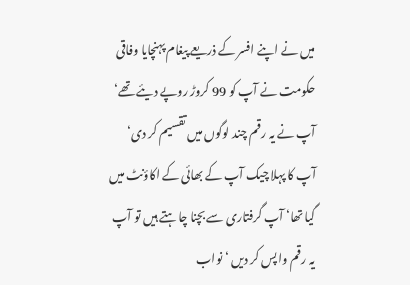میں نے اپنے افسر کے ذریعے پیغام پہنچایا وفاقی حکومت نے آپ کو 99 کروڑ روپے دیئے تھے‘ آپ نے یہ رقم چند لوگوں میں تقسیم کر دی‘ آپ کا پہلا چیک آپ کے بھائی کے اکاؤنٹ میں گیا تھا‘ آپ گرفتاری سے بچنا چاہتے ہیں تو آپ یہ رقم واپس کر دیں ‘ نواب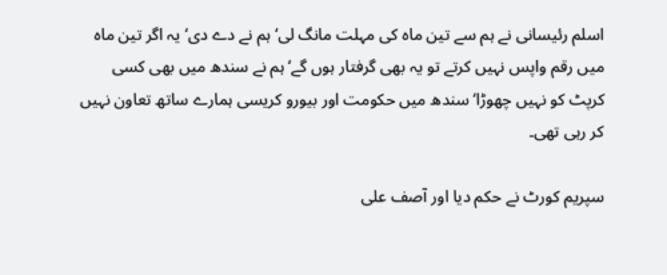اسلم رئیسانی نے ہم سے تین ماہ کی مہلت مانگ لی‘ ہم نے دے دی‘ یہ اگر تین ماہ میں رقم واپس نہیں کرتے تو یہ بھی گرفتار ہوں گے‘ ہم نے سندھ میں بھی کسی کرپٹ کو نہیں چھوڑا‘ سندھ میں حکومت اور بیورو کریسی ہمارے ساتھ تعاون نہیں کر رہی تھی۔

سپریم کورٹ نے حکم دیا اور آصف علی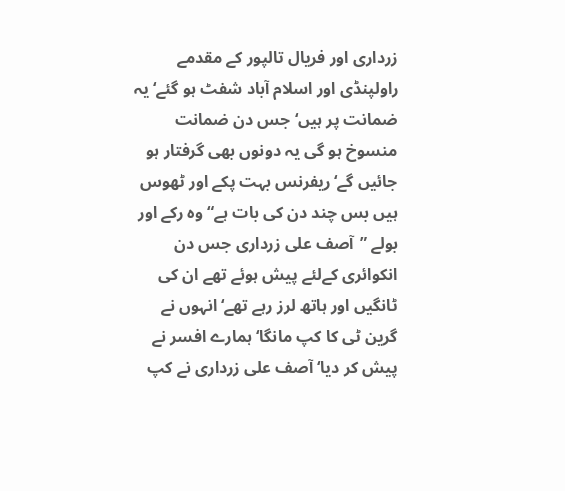زرداری اور فریال تالپور کے مقدمے راولپنڈی اور اسلام آباد شفٹ ہو گئے‘ یہ ضمانت پر ہیں‘ جس دن ضمانت منسوخ ہو گی یہ دونوں بھی گرفتار ہو جائیں گے‘ ریفرنس بہت پکے اور ٹھوس ہیں بس چند دن کی بات ہے“ وہ رکے اور بولے ”آصف علی زرداری جس دن انکوائری کےلئے پیش ہوئے تھے ان کی ٹانگیں اور ہاتھ لرز رہے تھے‘ انہوں نے گرین ٹی کا کپ مانگا‘ ہمارے افسر نے پیش کر دیا‘ آصف علی زرداری نے کپ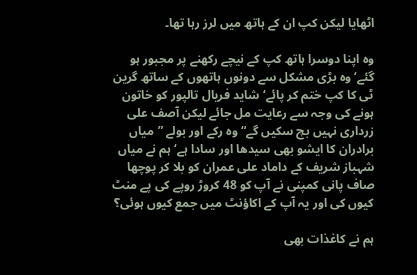اٹھایا لیکن کپ ان کے ہاتھ میں لرز رہا تھا۔

وہ اپنا دوسرا ہاتھ کپ کے نیچے رکھنے پر مجبور ہو گئے‘ وہ بڑی مشکل سے دونوں ہاتھوں کے ساتھ گرین ٹی کا کپ ختم کر پائے‘ شاید فریال تالپور کو خاتون ہونے کی وجہ سے رعایت مل جائے لیکن آصف علی زرداری نہیں بچ سکیں گے“ وہ رکے اور بولے ”میاں برادران کا ایشو بھی سیدھا اور سادا ہے‘ ہم نے میاں شہباز شریف کے داماد علی عمران کو بلا کر پوچھا صاف پانی کمپنی نے آپ کو 48 کروڑ روپے کی پے منٹ کیوں کی اور یہ آپ کے اکاؤنٹ میں جمع کیوں ہوئی؟

ہم نے کاغذات بھی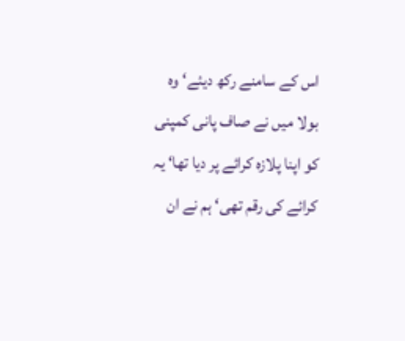اس کے سامنے رکھ دیئے‘ وہ بولا میں نے صاف پانی کمپنی کو اپنا پلازہ کرائے پر دیا تھا‘ یہ کرائے کی رقم تھی‘ ہم نے ان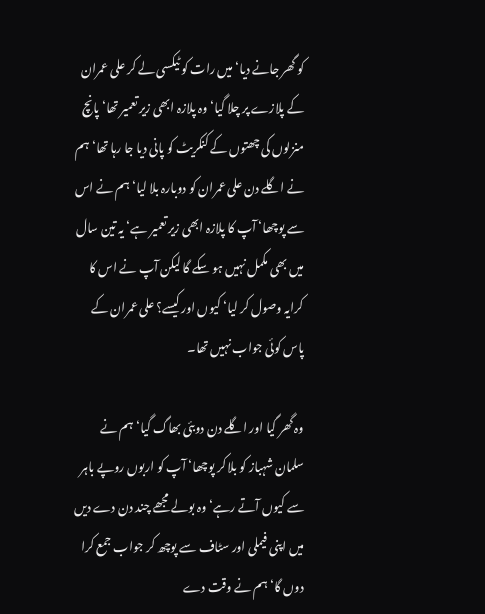کو گھر جانے دیا‘ میں رات کو ٹیکسی لے کر علی عمران کے پلازے پر چلا گیا‘ وہ پلازہ ابھی زیر تعمیر تھا‘ پانچ منزلوں کی چھتوں کے کنکریٹ کو پانی دیا جا رہا تھا‘ ہم نے اگلے دن علی عمران کو دوبارہ بلا لیا‘ ہم نے اس سے پوچھا‘ آپ کا پلازہ ابھی زیر تعمیر ہے‘ یہ تین سال میں بھی مکمل نہیں ہو سکے گا لیکن آپ نے اس کا کرایہ وصول کر لیا‘ کیوں اور کیسے؟ علی عمران کے پاس کوئی جواب نہیں تھا۔

وہ گھر گیا اور اگلے دن دوبئی بھاگ گیا‘ ہم نے سلمان شہباز کو بلا کر پوچھا‘ آپ کو اربوں روپے باہر سے کیوں آتے رہے‘ وہ بولے مجھے چند دن دے دیں میں اپنی فیملی اور سٹاف سے پوچھ کر جواب جمع کرا دوں گا‘ ہم نے وقت دے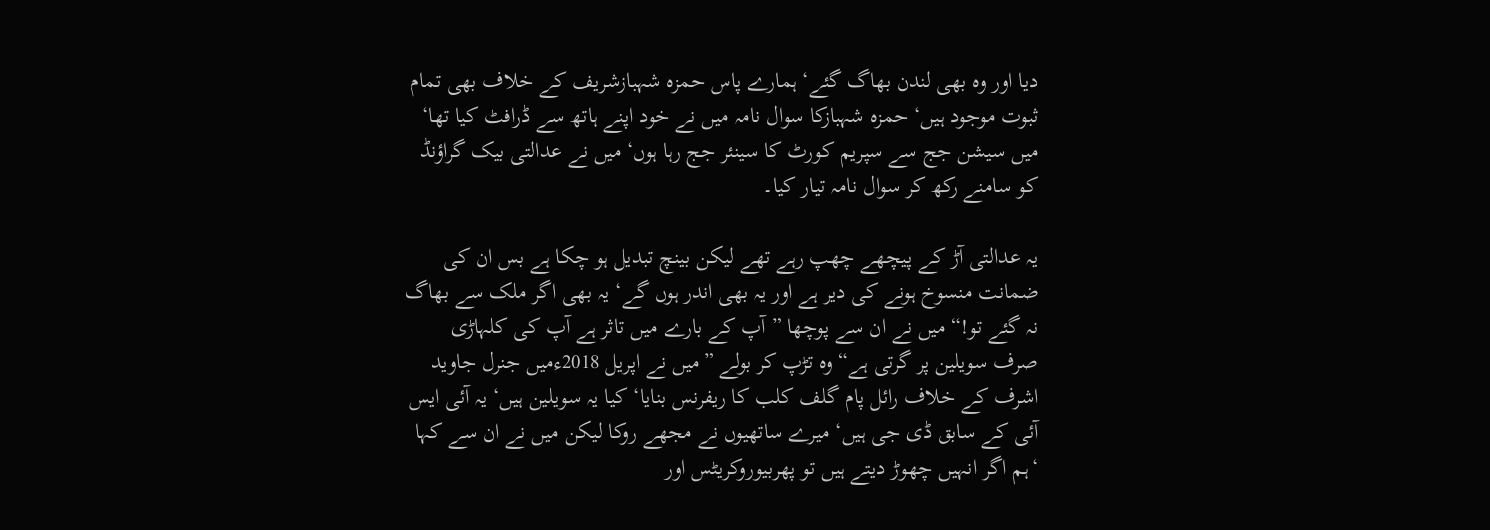دیا اور وہ بھی لندن بھاگ گئے‘ ہمارے پاس حمزہ شہبازشریف کے خلاف بھی تمام ثبوت موجود ہیں‘ حمزہ شہبازکا سوال نامہ میں نے خود اپنے ہاتھ سے ڈرافٹ کیا تھا‘ میں سیشن جج سے سپریم کورٹ کا سینئر جج رہا ہوں‘ میں نے عدالتی بیک گراؤنڈ کو سامنے رکھ کر سوال نامہ تیار کیا۔

یہ عدالتی آڑ کے پیچھے چھپ رہے تھے لیکن بینچ تبدیل ہو چکا ہے بس ان کی ضمانت منسوخ ہونے کی دیر ہے اور یہ بھی اندر ہوں گے‘ یہ بھی اگر ملک سے بھاگ نہ گئے تو!“ میں نے ان سے پوچھا ”آپ کے بارے میں تاثر ہے آپ کی کلہاڑی صرف سویلین پر گرتی ہے“ وہ تڑپ کر بولے ”میں نے اپریل 2018ءمیں جنرل جاوید اشرف کے خلاف رائل پام گلف کلب کا ریفرنس بنایا‘ کیا یہ سویلین ہیں‘ یہ آئی ایس آئی کے سابق ڈی جی ہیں‘ میرے ساتھیوں نے مجھے روکا لیکن میں نے ان سے کہا ‘ہم اگر انہیں چھوڑ دیتے ہیں تو پھربیوروکریٹس اور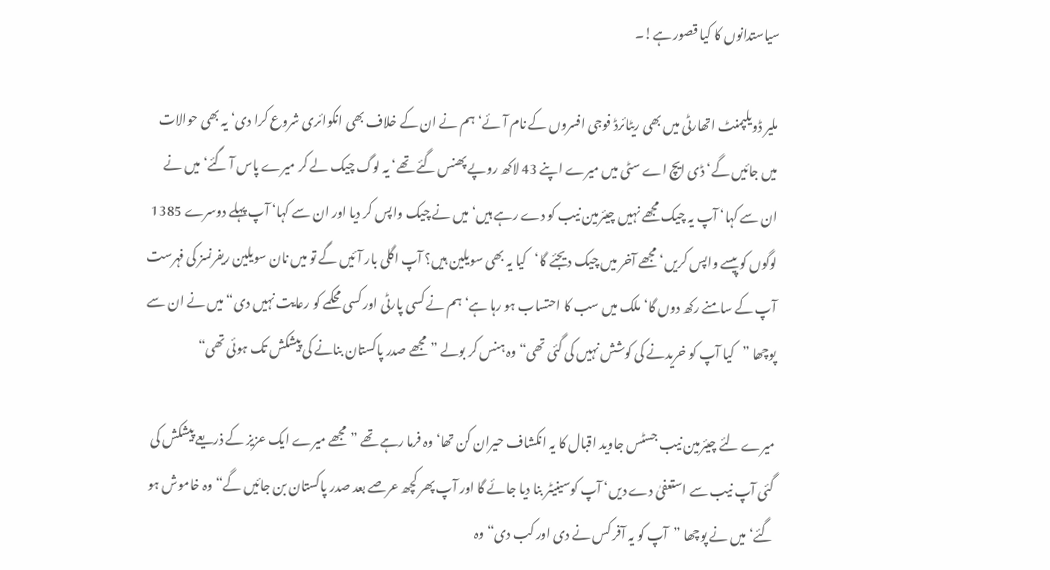سیاستدانوں کا کیا قصور ہے!۔

ملیر ڈویلپمنٹ اتھارٹی میں بھی ریٹائرڈ فوجی افسروں کے نام آئے‘ ہم نے ان کے خلاف بھی انکوائری شروع کرا دی‘ یہ بھی حوالات میں جائیں گے‘ ڈی ایچ اے سٹی میں میرے اپنے 43 لاکھ روپے پھنس گئے تھے‘ یہ لوگ چیک لے کر میرے پاس آ گئے‘ میں نے ان سے کہا‘ آپ یہ چیک مجھے نہیں چیئرمین نیب کو دے رہے ہیں‘ میں نے چیک واپس کر دیا اور ان سے کہا‘ آپ پہلے دوسرے 1385 لوگوں کو پیسے واپس کریں‘ مجھے آخر میں چیک دیجئے گا‘کیا یہ بھی سویلین ہیں؟ آپ اگلی بار آئیں گے تو میں نان سویلین ریفرنسز کی فہرست آپ کے سامنے رکھ دوں گا‘ملک میں سب کا احتساب ہو رہا ہے‘ ہم نے کسی پارٹی اور کسی محکمے کو رعایت نہیں دی“ میں نے ان سے پوچھا ”کیا آپ کو خریدنے کی کوشش نہیں کی گئی تھی“ وہ ہنس کر بولے ”مجھے صدر پاکستان بنانے کی پیشکش تک ہوئی تھی“

میرے لئے چیئرمین نیب جسٹس جاوید اقبال کا یہ انکشاف حیران کن تھا‘ وہ فرما رہے تھے ”مجھے میرے ایک عزیز کے ذریعے پیشکش کی گئی آپ نیب سے استعفیٰ دے دیں‘ آپ کوسینیٹر بنا دیا جائے گا اور آپ پھر کچھ عرصے بعد صدر پاکستان بن جائیں گے“ وہ خاموش ہو گئے‘ میں نے پوچھا ”آپ کو یہ آفر کس نے دی اور کب دی“ وہ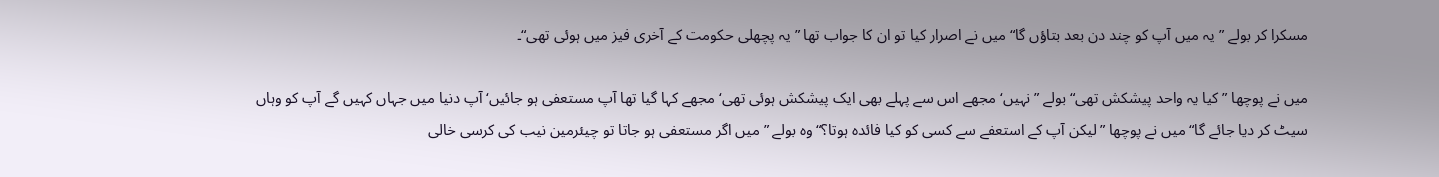مسکرا کر بولے ”یہ میں آپ کو چند دن بعد بتاؤں گا“ میں نے اصرار کیا تو ان کا جواب تھا ”یہ پچھلی حکومت کے آخری فیز میں ہوئی تھی“۔

میں نے پوچھا ”کیا یہ واحد پیشکش تھی“ بولے ”نہیں‘ مجھے اس سے پہلے بھی ایک پیشکش ہوئی تھی‘ مجھے کہا گیا تھا آپ مستعفی ہو جائیں‘ آپ دنیا میں جہاں کہیں گے آپ کو وہاں سیٹ کر دیا جائے گا“ میں نے پوچھا ”لیکن آپ کے استعفے سے کسی کو کیا فائدہ ہوتا؟“ وہ بولے ”میں اگر مستعفی ہو جاتا تو چیئرمین نیب کی کرسی خالی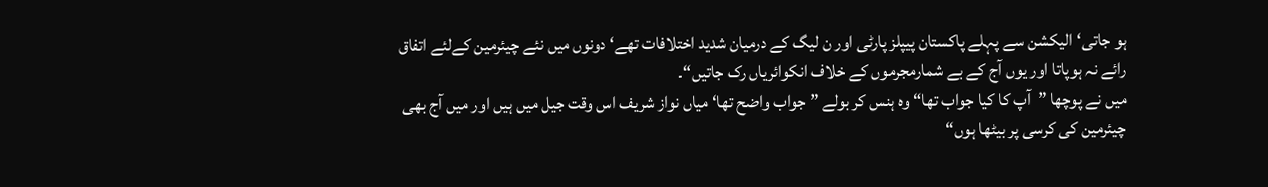ہو جاتی‘الیکشن سے پہلے پاکستان پیپلز پارٹی اور ن لیگ کے درمیان شدید اختلافات تھے‘ دونوں میں نئے چیئرمین کےلئے اتفاق رائے نہ ہوپاتا اور یوں آج کے بے شمارمجرموں کے خلاف انکوائریاں رک جاتیں“۔
میں نے پوچھا ”آپ کا کیا جواب تھا“ وہ ہنس کر بولے ”جواب واضح تھا‘ میاں نواز شریف اس وقت جیل میں ہیں اور میں آج بھی چیئرمین کی کرسی پر بیٹھا ہوں“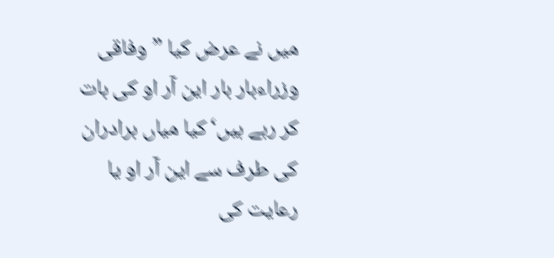میں نے عرض کیا ”وفاقی وزراءبار بار این آر او کی بات کر رہے ہیں‘ کیا میاں برادران کی طرف سے این آر او یا رعایت کی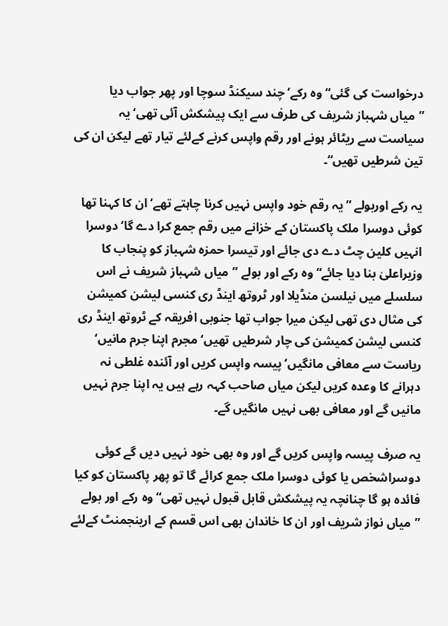درخواست کی گئی“ وہ رکے‘ چند سیکنڈ سوچا اور پھر جواب دیا ”میاں شہباز شریف کی طرف سے ایک پیشکش آئی تھی‘ یہ سیاست سے ریٹائر ہونے اور رقم واپس کرنے کےلئے تیار تھے لیکن ان کی تین شرطیں تھیں“۔

یہ رکے اوربولے ”یہ رقم خود واپس نہیں کرنا چاہتے تھے‘ ان کا کہنا تھا کوئی دوسرا ملک پاکستان کے خزانے میں رقم جمع کرا دے گا‘ دوسرا انہیں کلین چٹ دے دی جائے اور تیسرا حمزہ شہباز کو پنجاب کا وزیراعلیٰ بنا دیا جائے“ وہ رکے اور بولے ”میاں شہباز شریف نے اس سلسلے میں نیلسن منڈیلا اور ٹروتھ اینڈ ری کنسی لیشن کمیشن کی مثال دی تھی لیکن میرا جواب تھا جنوبی افریقہ کے ٹروتھ اینڈ ری کنسی لیشن کمیشن کی چار شرطیں تھیں‘ مجرم اپنا جرم مانیں‘ ریاست سے معافی مانگیں‘ پیسہ واپس کریں اور آئندہ غلطی نہ دہرانے کا وعدہ کریں لیکن میاں صاحب کہہ رہے ہیں یہ اپنا جرم نہیں مانیں گے اور معافی بھی نہیں مانگیں گے۔

یہ صرف پیسہ واپس کریں گے اور وہ بھی خود نہیں دیں گے کوئی دوسراشخص یا کوئی دوسرا ملک جمع کرائے گا تو پھر پاکستان کو کیا فائدہ ہو گا چنانچہ یہ پیشکش قابل قبول نہیں تھی“ وہ رکے اور بولے ”میاں نواز شریف اور ان کا خاندان بھی اس قسم کے ارینجمنٹ کےلئے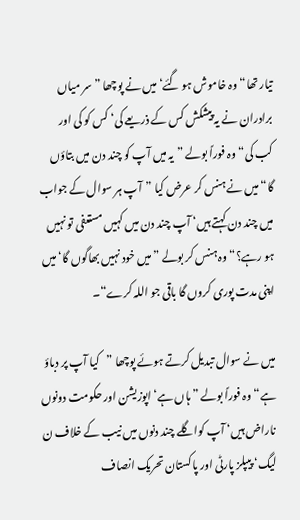تیار تھا“ وہ خاموش ہو گئے‘ میں نے پوچھا ”سر میاں برادران نے یہ پیشکش کس کے ذریعے کی‘ کس کو کی اور کب کی“ وہ فوراً بولے ”یہ میں آپ کو چند دن میں بتاؤں گا“ میں نے ہنس کر عرض کیا ”آپ ہر سوال کے جواب میں چند دن کہتے ہیں‘ آپ چند دن میں کہیں مستعفی تو نہیں ہو رہے؟“ وہ ہنس کر بولے ”میں خود نہیں بھاگوں گا‘ میں اپنی مدت پوری کروں گا باقی جو اللہ کرے“۔

میں نے سوال تبدیل کرتے ہوئے پوچھا ”کیا آپ پر دباؤ ہے“ وہ فوراً بولے ”ہاں ہے‘ اپوزیشن اور حکومت دونوں ناراض ہیں‘ آپ کواگلے چند دنوں میں نیب کے خلاف ن لیگ‘ پیپلز پارٹی اور پاکستان تحریک انصاف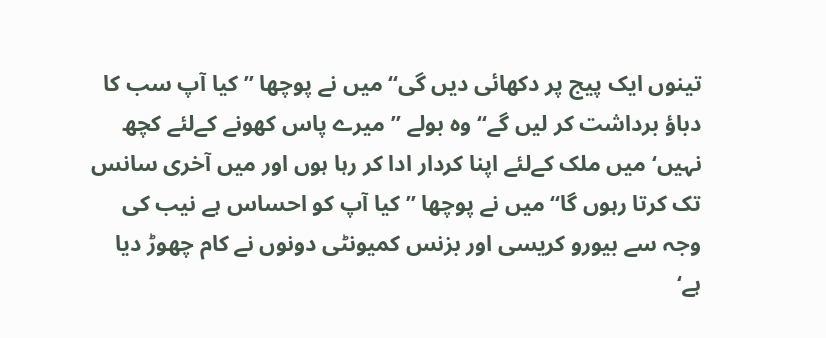تینوں ایک پیج پر دکھائی دیں گی“ میں نے پوچھا ”کیا آپ سب کا دباؤ برداشت کر لیں گے“ وہ بولے ”میرے پاس کھونے کےلئے کچھ نہیں‘ میں ملک کےلئے اپنا کردار ادا کر رہا ہوں اور میں آخری سانس تک کرتا رہوں گا“ میں نے پوچھا ”کیا آپ کو احساس ہے نیب کی وجہ سے بیورو کریسی اور بزنس کمیونٹی دونوں نے کام چھوڑ دیا ہے‘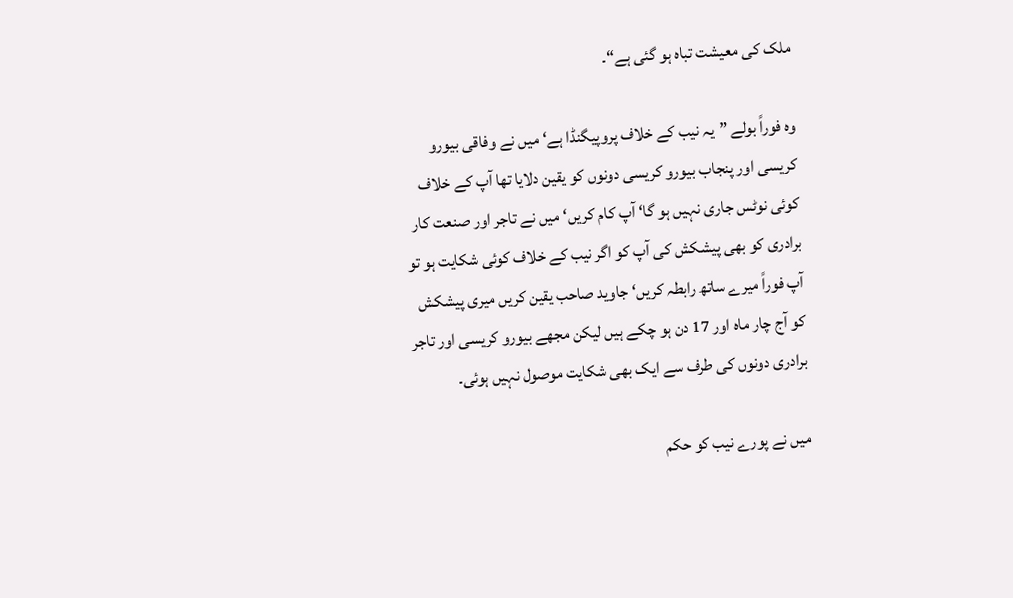ملک کی معیشت تباہ ہو گئی ہے“۔

وہ فوراً بولے ”یہ نیب کے خلاف پروپیگنڈا ہے‘ میں نے وفاقی بیورو کریسی اور پنجاب بیورو کریسی دونوں کو یقین دلایا تھا آپ کے خلاف کوئی نوٹس جاری نہیں ہو گا‘ آپ کام کریں‘ میں نے تاجر اور صنعت کار برادری کو بھی پیشکش کی آپ کو اگر نیب کے خلاف کوئی شکایت ہو تو آپ فوراً میرے ساتھ رابطہ کریں‘ جاوید صاحب یقین کریں میری پیشکش کو آج چار ماہ اور 17 دن ہو چکے ہیں لیکن مجھے بیورو کریسی اور تاجر برادری دونوں کی طرف سے ایک بھی شکایت موصول نہیں ہوئی۔

میں نے پورے نیب کو حکم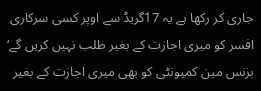جاری کر رکھا ہے یہ 17گریڈ سے اوپر کسی سرکاری افسر کو میری اجازت کے بغیر طلب نہیں کریں گے‘ بزنس مین کمیونٹی کو بھی میری اجازت کے بغیر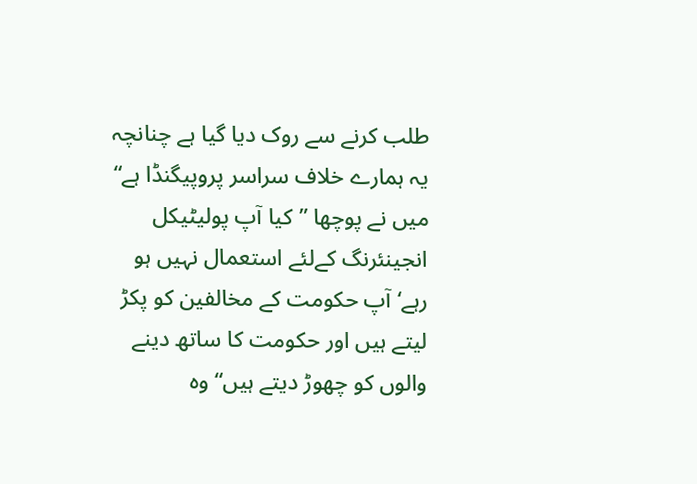طلب کرنے سے روک دیا گیا ہے چنانچہ یہ ہمارے خلاف سراسر پروپیگنڈا ہے“ میں نے پوچھا ”کیا آپ پولیٹیکل انجینئرنگ کےلئے استعمال نہیں ہو رہے‘ آپ حکومت کے مخالفین کو پکڑ لیتے ہیں اور حکومت کا ساتھ دینے والوں کو چھوڑ دیتے ہیں“ وہ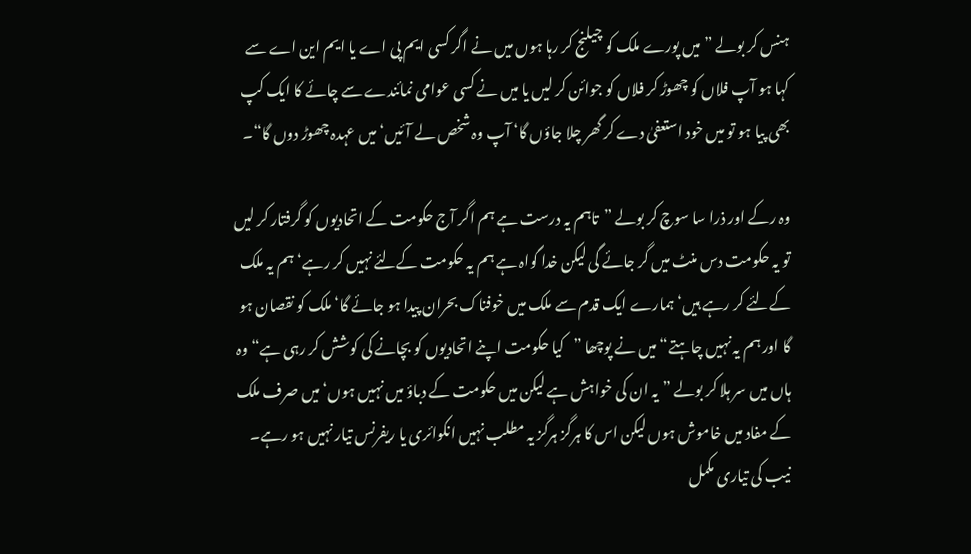ہنس کر بولے ”میں پورے ملک کو چیلنج کر رہا ہوں میں نے اگر کسی ایم پی اے یا ایم این اے سے کہا ہو آپ فلاں کو چھوڑ کر فلاں کو جوائن کر لیں یا میں نے کسی عوامی نمائندے سے چائے کا ایک کپ بھی پیا ہو تو میں خود استعفیٰ دے کر گھر چلا جاؤں گا‘ آپ وہ شخص لے آئیں‘ میں عہدہ چھوڑ دوں گا“۔

وہ رکے اور ذرا سا سوچ کر بولے ”تاہم یہ درست ہے ہم اگر آج حکومت کے اتحادیوں کو گرفتار کر لیں تو یہ حکومت دس منٹ میں گر جائے گی لیکن خدا گواہ ہے ہم یہ حکومت کےلئے نہیں کر رہے‘ہم یہ ملک کےلئے کر رہے ہیں‘ ہمارے ایک قدم سے ملک میں خوفناک بحران پیدا ہو جائے گا‘ ملک کو نقصان ہو گا اور ہم یہ نہیں چاہتے“ میں نے پوچھا ”کیا حکومت اپنے اتحادیوں کو بچانے کی کوشش کر رہی ہے“ وہ ہاں میں سر ہلا کر بولے ”یہ ان کی خواہش ہے لیکن میں حکومت کے دباؤ میں نہیں ہوں‘ میں صرف ملک کے مفاد میں خاموش ہوں لیکن اس کا ہرگز ہرگز یہ مطلب نہیں انکوائری یا ریفرنس تیار نہیں ہو رہے۔ نیب کی تیاری مکمل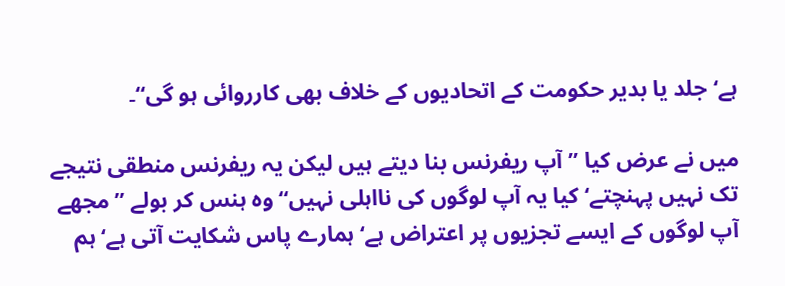ہے‘جلد یا بدیر حکومت کے اتحادیوں کے خلاف بھی کارروائی ہو گی“۔

میں نے عرض کیا ”آپ ریفرنس بنا دیتے ہیں لیکن یہ ریفرنس منطقی نتیجے تک نہیں پہنچتے‘ کیا یہ آپ لوگوں کی نااہلی نہیں“ وہ ہنس کر بولے ”مجھے آپ لوگوں کے ایسے تجزیوں پر اعتراض ہے‘ ہمارے پاس شکایت آتی ہے‘ ہم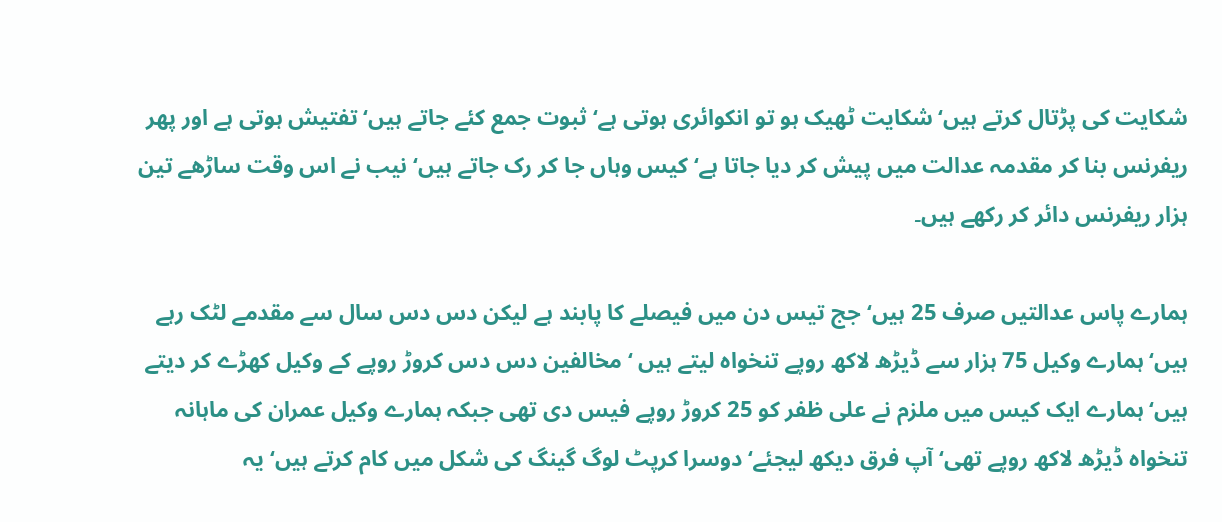شکایت کی پڑتال کرتے ہیں‘ شکایت ٹھیک ہو تو انکوائری ہوتی ہے‘ ثبوت جمع کئے جاتے ہیں‘ تفتیش ہوتی ہے اور پھر ریفرنس بنا کر مقدمہ عدالت میں پیش کر دیا جاتا ہے‘ کیس وہاں جا کر رک جاتے ہیں‘ نیب نے اس وقت ساڑھے تین ہزار ریفرنس دائر کر رکھے ہیں۔

ہمارے پاس عدالتیں صرف 25 ہیں‘جج تیس دن میں فیصلے کا پابند ہے لیکن دس دس سال سے مقدمے لٹک رہے ہیں‘ ہمارے وکیل 75 ہزار سے ڈیڑھ لاکھ روپے تنخواہ لیتے ہیں ‘ مخالفین دس دس کروڑ روپے کے وکیل کھڑے کر دیتے ہیں‘ ہمارے ایک کیس میں ملزم نے علی ظفر کو 25 کروڑ روپے فیس دی تھی جبکہ ہمارے وکیل عمران کی ماہانہ تنخواہ ڈیڑھ لاکھ روپے تھی‘ آپ فرق دیکھ لیجئے‘ دوسرا کرپٹ لوگ گینگ کی شکل میں کام کرتے ہیں‘ یہ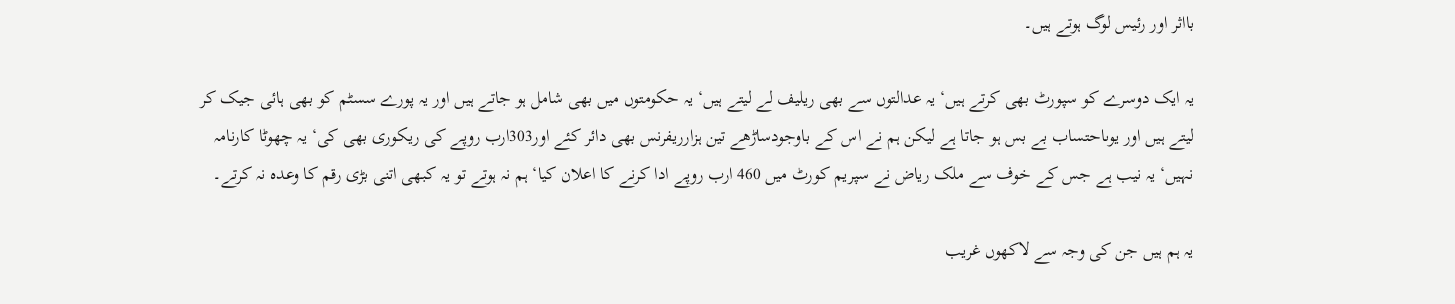بااثر اور رئیس لوگ ہوتے ہیں۔

یہ ایک دوسرے کو سپورٹ بھی کرتے ہیں‘ یہ عدالتوں سے بھی ریلیف لے لیتے ہیں‘ یہ حکومتوں میں بھی شامل ہو جاتے ہیں اور یہ پورے سسٹم کو بھی ہائی جیک کر لیتے ہیں اور یوںاحتساب بے بس ہو جاتا ہے لیکن ہم نے اس کے باوجودساڑھے تین ہزارریفرنس بھی دائر کئے اور303ارب روپے کی ریکوری بھی کی‘ یہ چھوٹا کارنامہ نہیں‘ یہ نیب ہے جس کے خوف سے ملک ریاض نے سپریم کورٹ میں 460 ارب روپے ادا کرنے کا اعلان کیا‘ ہم نہ ہوتے تو یہ کبھی اتنی بڑی رقم کا وعدہ نہ کرتے۔

یہ ہم ہیں جن کی وجہ سے لاکھوں غریب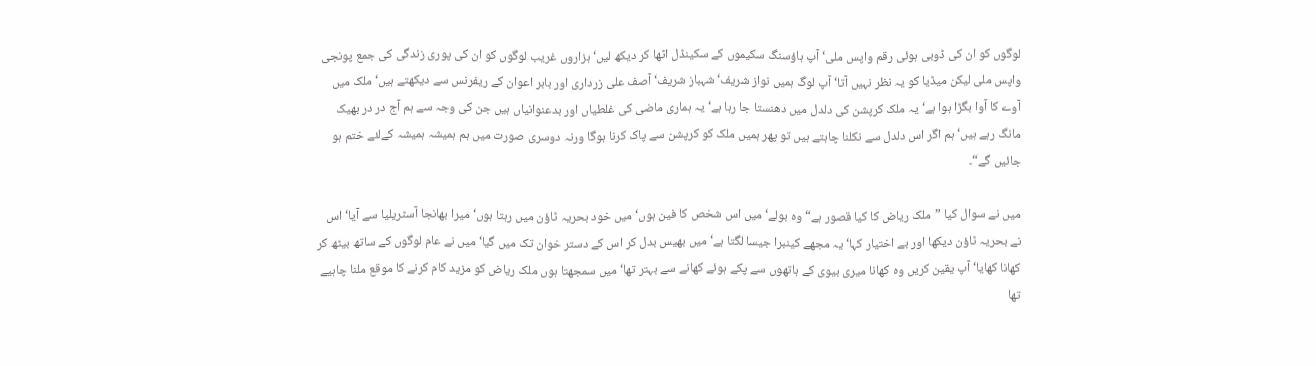لوگوں کو ان کی ڈوبی ہوئی رقم واپس ملی‘ آپ ہاؤسنگ سکیموں کے سکینڈل اٹھا کر دیکھ لیں‘ ہزاروں غریب لوگوں کو ان کی پوری زندگی کی جمع پونجی واپس ملی لیکن میڈیا کو یہ نظر نہیں آتا‘ آپ لوگ ہمیں نواز شریف‘ شہباز شریف‘ آصف علی زرداری اور بابر اعوان کے ریفرنس سے دیکھتے ہیں‘ ملک میں آوے کا آوا بگڑا ہوا ہے‘ یہ ملک کرپشن کی دلدل میں دھنستا جا رہا ہے‘ یہ ہماری ماضی کی غلطیاں اور بدعنوانیاں ہیں جن کی وجہ سے ہم آج در در بھیک مانگ رہے ہیں‘ ہم اگر اس دلدل سے نکلنا چاہتے ہیں تو پھر ہمیں ملک کو کرپشن سے پاک کرنا ہوگا ورنہ دوسری صورت میں ہم ہمیشہ ہمیشہ کےلئے ختم ہو جائیں گے“۔

میں نے سوال کیا ”ملک ریاض کا کیا قصور ہے“ وہ بولے‘ میں اس شخص کا فین ہوں‘ میں خود بحریہ ٹاؤن میں رہتا ہوں‘ میرا بھانجا آسٹریلیا سے آیا‘ اس نے بحریہ ٹاؤن دیکھا اور بے اختیار کہا‘ یہ مجھے کینبرا جیسا لگتا ہے‘ میں بھیس بدل کر اس کے دستر خوان تک میں گیا‘ میں نے عام لوگوں کے ساتھ بیٹھ کر کھانا کھایا‘ آپ یقین کریں وہ کھانا میری بیوی کے ہاتھوں سے پکے ہوئے کھانے سے بہتر تھا‘ میں سمجھتا ہوں ملک ریاض کو مزید کام کرنے کا موقع ملنا چاہیے تھا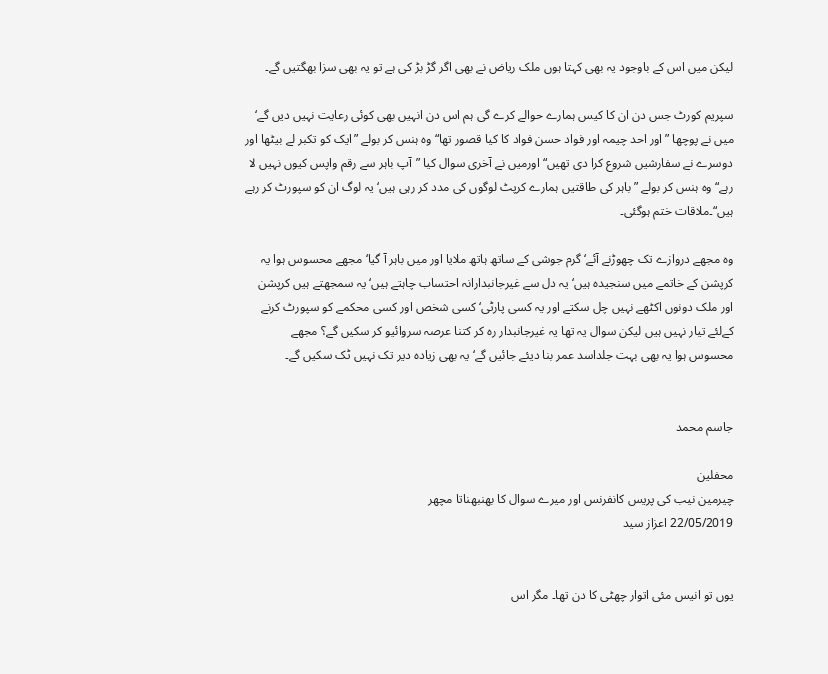لیکن میں اس کے باوجود یہ بھی کہتا ہوں ملک ریاض نے بھی اگر گڑ بڑ کی ہے تو یہ بھی سزا بھگتیں گے۔

سپریم کورٹ جس دن ان کا کیس ہمارے حوالے کرے گی ہم اس دن انہیں بھی کوئی رعایت نہیں دیں گے‘ میں نے پوچھا ”اور احد چیمہ اور فواد حسن فواد کا کیا قصور تھا“ وہ ہنس کر بولے ”ایک کو تکبر لے بیٹھا اور دوسرے نے سفارشیں شروع کرا دی تھیں“ اورمیں نے آخری سوال کیا ”آپ باہر سے رقم واپس کیوں نہیں لا رہے“ وہ ہنس کر بولے ”باہر کی طاقتیں ہمارے کرپٹ لوگوں کی مدد کر رہی ہیں‘ یہ لوگ ان کو سپورٹ کر رہے ہیں“۔ملاقات ختم ہوگئی۔

وہ مجھے دروازے تک چھوڑنے آئے‘ گرم جوشی کے ساتھ ہاتھ ملایا اور میں باہر آ گیا‘ مجھے محسوس ہوا یہ کرپشن کے خاتمے میں سنجیدہ ہیں‘ یہ دل سے غیرجانبدارانہ احتساب چاہتے ہیں‘ یہ سمجھتے ہیں کرپشن اور ملک دونوں اکٹھے نہیں چل سکتے اور یہ کسی پارٹی‘ کسی شخص اور کسی محکمے کو سپورٹ کرنے کےلئے تیار نہیں ہیں لیکن سوال یہ تھا یہ غیرجانبدار رہ کر کتنا عرصہ سروائیو کر سکیں گے؟ مجھے محسوس ہوا یہ بھی بہت جلداسد عمر بنا دیئے جائیں گے‘ یہ بھی زیادہ دیر تک نہیں ٹک سکیں گے۔


جاسم محمد

محفلین
چیرمین نیب کی پریس کانفرنس اور میرے سوال کا بھنبھناتا مچھر
22/05/2019 اعزاز سید


یوں تو انیس مئی اتوار چھٹی کا دن تھا۔ مگر اس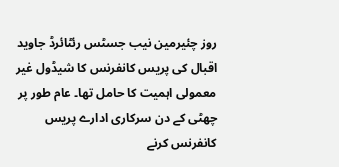روز چئیرمین نیب جسٹس رئٹائرڈ جاوید اقبال کی پریس کانفرنس کا شیڈول غیر معمولی اہمیت کا حامل تھا۔ عام طور پر چھٹی کے دن سرکاری ادارے پریس کانفرنس کرنے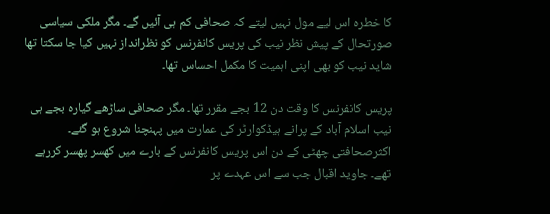کا خطرہ اس لیے مول نہیں لیتے کہ صحافی کم ہی آئیں گے۔ مگر ملکی سیاسی صورتحال کے پیش نظر نیب کی پریس کانفرنس کو نظرانداز نہیں کیا جا سکتا تھا شاید نیب کو بھی اپنی اہمیت کا مکمل احساس تھا۔

پریس کانفرنس کا وقت دن 12 بجے مقرر تھا۔ مگر صحافی ساڑھے گیارہ بجے ہی نیب اسلام آباد کے پرانے ہیڈکوارٹر کی عمارت میں پہنچنا شروع ہو گئے۔ اکثرصحافتی چھٹی کے دن اس پریس کانفرنس کے بارے میں کھسر پھسر کررہے تھے۔ جاوید اقبال جب سے اس عہدے پر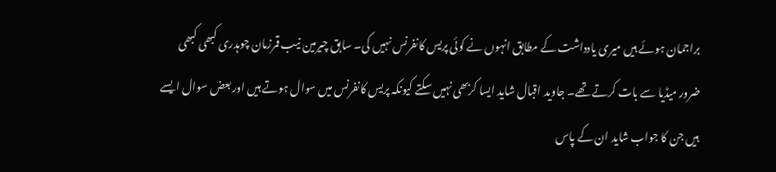براجمان ہوئے ہیں میری یادداشت کے مطابق انہوں نے کوئی پریس کانفرنس نہیں کی۔ سابق چیرمین نیب قمرزمان چوہدری کبھی کبھی ضرور میڈیا سے بات کرتے تھے۔ جاوید اقبال شاید ایسا کربھی نہیں سکتے کیونکہ پریس کانفرنس میں سوال ہوتے ہیں اور بعض سوال ایسے ہیں جن کا جواب شاید ان کے پاس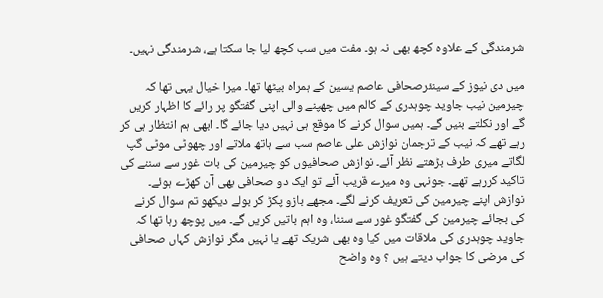شرمندگی کے علاوہ کچھ بھی نہ ہو۔ مفت میں سب کچھ لیا جا سکتا ہے، شرمندگی نہیں۔

میں دی نیوز کے سینئرصحافی عاصم یسین کے ہمراہ بیٹھا تھا۔ میرا خیال یہی تھا کہ چیرمین نیب جاوید چوہدری کے کالم میں چھپنے والی اپنی گفتگو پر رائے کا اظہار کریں گے اور نکلتے بنیں گے۔ ہمیں سوال کرنے کا موقع ہی نہیں دیا جائے گا۔ ابھی ہم انتظار ہی کر رہے تھے کہ نیب کے ترجمان نوازش علی عاصم سب سے ہاتھ ملاتے اور چھوٹی موٹی گپ لگاتے میری طرف بڑھتے نظر آئے۔ نوازش صحافیوں کو چیرمین کی بات غور سے سننے کی تاکید کررہے تھے۔ جونہی وہ میرے قریب آئے تو ایک دو صحافی بھی آن کھڑے ہوئے۔ نوازش اپنے چیرمین کی تعریف کرنے لگے۔ مجھے بازو پکڑ کر بولے دیکھو تم سوال کرنے کی بجائے چیرمین کی گفتگو غور سے سننا، وہ اہم باتیں کریں گے۔ میں پوچھ رہا تھا کہ جاوید چوہدری کی ملاقات میں کیا وہ بھی شریک تھے یا نہیں مگر نوازش کہاں صحافی کی مرضی کا جواب دیتے ہیں ؟ وہ واضح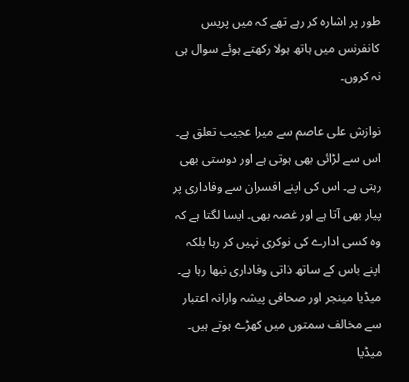طور پر اشارہ کر رہے تھے کہ میں پریس کانفرنس میں ہاتھ ہولا رکھتے ہوئے سوال ہی نہ کروں۔

نوازش علی عاصم سے میرا عجیب تعلق ہے۔ اس سے لڑائی بھی ہوتی ہے اور دوستی بھی رہتی ہے۔ اس کی اپنے افسران سے وفاداری پر پیار بھی آتا ہے اور غصہ بھی۔ ایسا لگتا ہے کہ وہ کسی ادارے کی نوکری نہیں کر رہا بلکہ اپنے باس کے ساتھ ذاتی وفاداری نبھا رہا ہے۔ میڈیا مینجر اور صحافی پیشہ وارانہ اعتبار سے مخالف سمتوں میں کھڑے ہوتے ہیں۔ میڈیا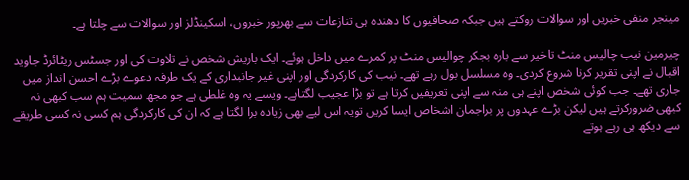مینجر منفی خبریں اور سوالات روکتے ہیں جبکہ صحافیوں کا دھندہ ہی تنازعات سے بھرپور خبروں، اسکینڈلز اور سوالات سے چلتا ہے۔

چیرمین نیب چالیس منٹ تاخیر سے بارہ بجکر چوالیس منٹ پر کمرے میں داخل ہوئے۔ ایک باریش شخص نے تلاوت کی اور جسٹس ریٹائرڈ جاوید اقبال نے اپنی تقریر کرنا شروع کردی۔ وہ مسلسل بول رہے تھے۔ نیب کی کارکردگی اور اپنی غیر جانبداری کے یک طرفہ دعوے بڑے احسن انداز میں جاری تھے۔ جب کوئی شخص اپنے ہی منہ سے اپنی تعریفیں کرتا ہے تو بڑا عجیب لگتاہے۔ ویسے یہ وہ غلطی ہے جو مجھ سمیت ہم سب کبھی نہ کبھی ضرورکرتے ہیں لیکن بڑے عہدوں پر براجمان اشخاص ایسا کریں تویہ اس لیے بھی زیادہ برا لگتا ہے کہ ان کی کارکردگی ہم کسی نہ کسی طریقے سے دیکھ ہی رہے ہوتے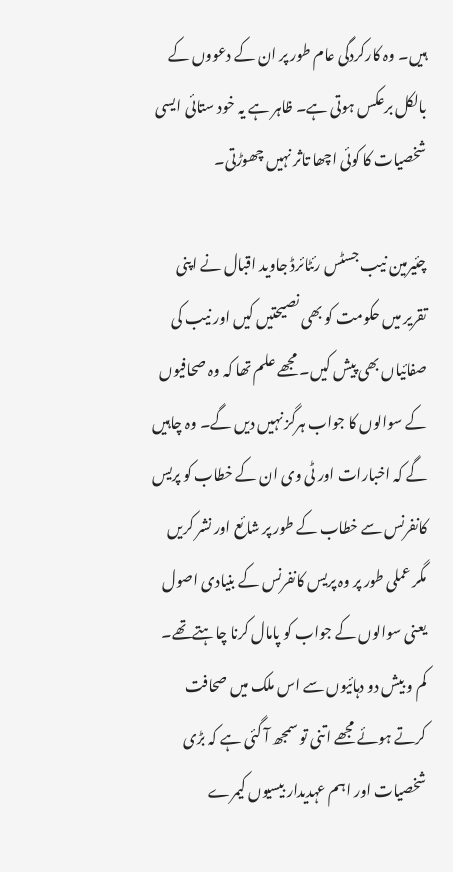ہیں۔ وہ کارکردگی عام طور پر ان کے دعووں کے بالکل برعکس ہوتی ہے۔ ظاہر ہے یہ خود ستائی ایسی شخصیات کا کوئی اچھا تاثر نہیں چھوڑتی۔

چئیرمین نیب جسٹس رئٹائرڈ جاوید اقبال نے اپنی تقریر میں حکومت کو بھی نصیحتیں کیں اور نیب کی صفائیاں بھی پیش کیں۔ مجھے علم تھا کہ وہ صحافیوں کے سوالوں کا جواب ہرگز نہیں دیں گے۔ وہ چاہیں گے کہ اخبارات اور ٹی وی ان کے خطاب کو پریس کانفرنس سے خطاب کے طور پر شائع اور نشر کریں مگر عملی طور پر وہ پریس کانفرنس کے بنیادی اصول یعنی سوالوں کے جواب کو پامال کرنا چاہتےتھے۔ کم و بیش دو دہائیوں سے اس ملک میں صحافت کرتے ہوئے مجھے اتنی تو سمجھ آ گئی ہے کہ بڑی شخصیات اور اہم عہدیدار بیسیوں کیمرے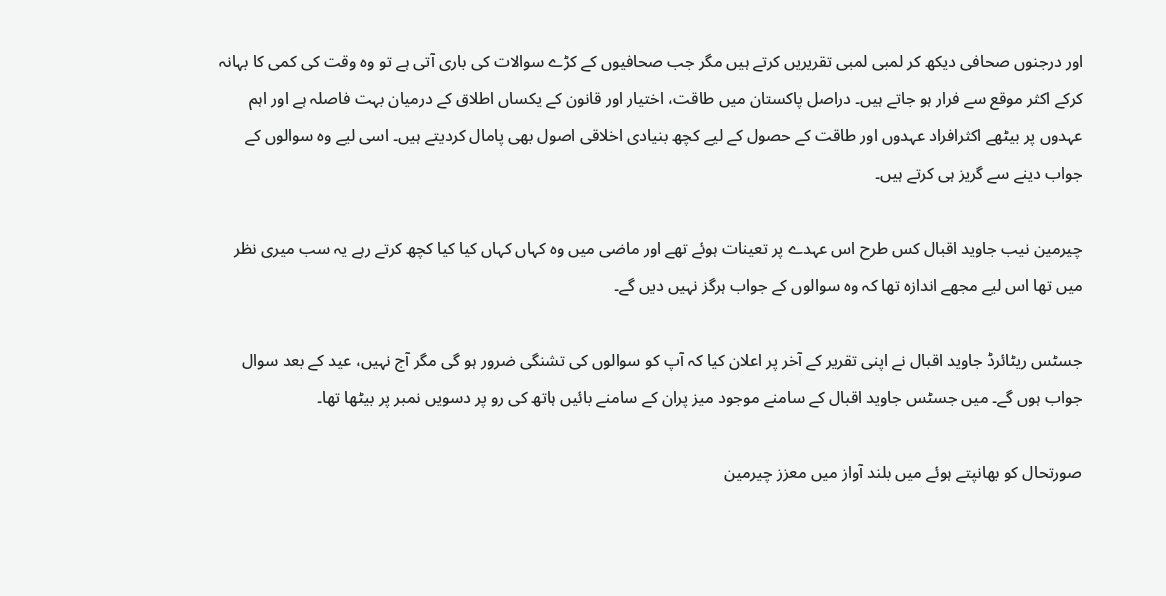اور درجنوں صحافی دیکھ کر لمبی لمبی تقریریں کرتے ہیں مگر جب صحافیوں کے کڑے سوالات کی باری آتی ہے تو وہ وقت کی کمی کا بہانہ کرکے اکثر موقع سے فرار ہو جاتے ہیں۔ دراصل پاکستان میں طاقت، اختیار اور قانون کے یکساں اطلاق کے درمیان بہت فاصلہ ہے اور اہم عہدوں پر بیٹھے اکثرافراد عہدوں اور طاقت کے حصول کے لیے کچھ بنیادی اخلاقی اصول بھی پامال کردیتے ہیں۔ اسی لیے وہ سوالوں کے جواب دینے سے گریز ہی کرتے ہیں۔

چیرمین نیب جاوید اقبال کس طرح اس عہدے پر تعینات ہوئے تھے اور ماضی میں وہ کہاں کہاں کیا کیا کچھ کرتے رہے یہ سب میری نظر میں تھا اس لیے مجھے اندازہ تھا کہ وہ سوالوں کے جواب ہرگز نہیں دیں گے۔

جسٹس ریٹائرڈ جاوید اقبال نے اپنی تقریر کے آخر پر اعلان کیا کہ آپ کو سوالوں کی تشنگی ضرور ہو گی مگر آج نہیں، عید کے بعد سوال جواب ہوں گے۔ میں جسٹس جاوید اقبال کے سامنے موجود میز پران کے سامنے بائیں ہاتھ کی رو پر دسویں نمبر پر بیٹھا تھا۔

صورتحال کو بھانپتے ہوئے میں بلند آواز میں معزز چیرمین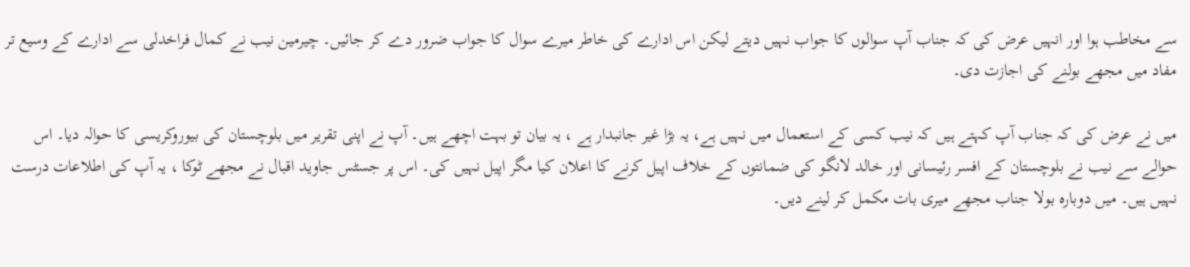سے مخاطب ہوا اور انہیں عرض کی کہ جناب آپ سوالوں کا جواب نہیں دیتے لیکن اس ادارے کی خاطر میرے سوال کا جواب ضرور دے کر جائیں۔ چیرمین نیب نے کمال فراخدلی سے ادارے کے وسیع تر مفاد میں مجھے بولنے کی اجازت دی۔

میں نے عرض کی کہ جناب آپ کہتے ہیں کہ نیب کسی کے استعمال میں نہیں ہے، یہ بڑا غیر جانبدار ہے ، یہ بیان تو بہت اچھے ہیں۔ آپ نے اپنی تقریر میں بلوچستان کی بیوروکریسی کا حوالہ دیا۔ اس حوالے سے نیب نے بلوچستان کے افسر رئیسانی اور خالد لانگو کی ضمانتوں کے خلاف اپیل کرنے کا اعلان کیا مگر اپیل نہیں کی۔ اس پر جسٹس جاوید اقبال نے مجھے ٹوکا ، یہ آپ کی اطلاعات درست نہیں ہیں۔ میں دوبارہ بولا جناب مجھے میری بات مکمل کر لینے دیں۔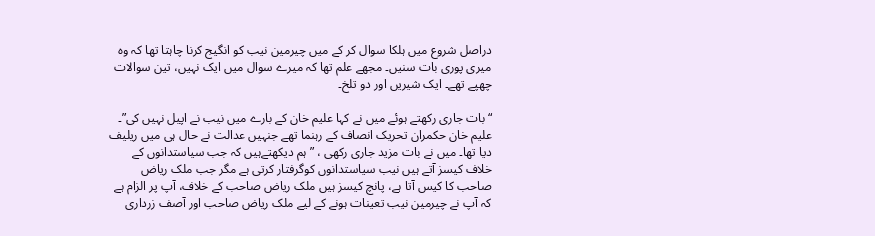دراصل شروع میں ہلکا سوال کر کے میں چیرمین نیب کو انگیج کرنا چاہتا تھا کہ وہ میری پوری بات سنیں۔ مجھے علم تھا کہ میرے سوال میں ایک نہیں، تین سوالات چھپے تھے۔ ایک شیریں اور دو تلخ۔

“بات جاری رکھتے ہوئے میں نے کہا علیم خان کے بارے میں نیب نے اپیل نہیں کی”۔ علیم خان حکمران تحریک انصاف کے رہنما تھے جنہیں عدالت نے حال ہی میں ریلیف دیا تھا۔ میں نے بات مزید جاری رکھی ، ” ہم دیکھتےہیں کہ جب سیاستدانوں کے خلاف کیسز آتے ہیں نیب سیاستدانوں کوگرفتار کرتی ہے مگر جب ملک ریاض صاحب کا کیس آتا ہے، پانچ کیسز ہیں ملک ریاض صاحب کے خلاف، آپ پر الزام ہے کہ آپ نے چیرمین نیب تعینات ہونے کے لیے ملک ریاض صاحب اور آصف زرداری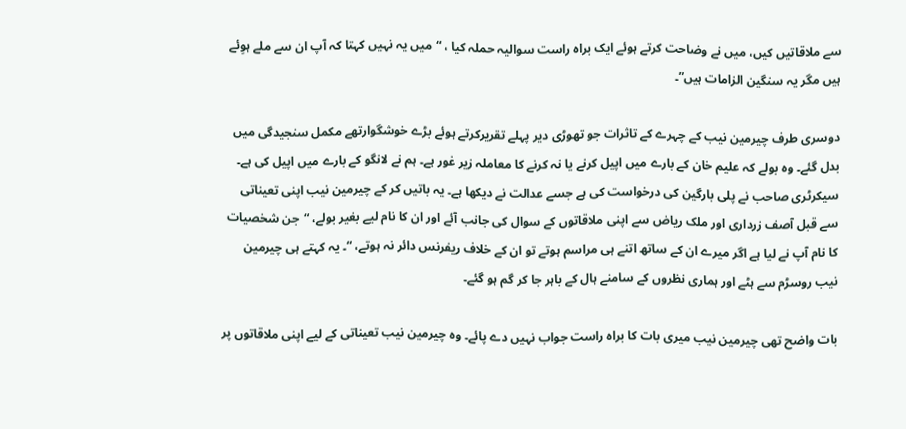سے ملاقاتیں کیں، میں نے وضاحت کرتے ہوئے ایک براہ راست سوالیہ حملہ کیا ، “میں یہ نہیں کہتا کہ آپ ان سے ملے ہوِئے ہیں مگر یہ سنگین الزامات ہیں”۔

دوسری طرف چیرمین نیب کے چہرے کے تاثرات جو تھوڑی دیر پہلے تقریرکرتے ہوئے بڑے خوشگوارتھے مکمل سنجیدگی میں بدل گئے۔ وہ بولے کہ علیم خان کے بارے میں اپیل کرنے یا نہ کرنے کا معاملہ زیر غور ہے۔ ہم نے لانگو کے بارے میں اپیل کی ہے۔ سیکرٹری صاحب نے پلی بارگین کی درخواست کی ہے جسے عدالت نے دیکھا ہے۔ یہ باتیں کر کے چیرمین نیب اپنی تعیناتی سے قبل آصف زرداری اور ملک ریاض سے اپنی ملاقاتوں کے سوال کی جانب آئے اور ان کا نام لیے بغیر بولے، “جن شخصیات کا نام آپ نے لیا ہے اگر میرے ان کے ساتھ اتنے ہی مراسم ہوتے تو ان کے خلاف ریفرنس دائر نہ ہوتے، “۔ یہ کہتے ہی چیرمین نیب روسڑم سے ہٹے اور ہماری نظروں کے سامنے ہال کے باہر جا کر گم ہو گئے۔

بات واضح تھی چیرمین نیب میری بات کا براہ راست جواب نہیں دے پائے۔ وہ چیرمین نیب تعیناتی کے لیے اپنی ملاقاتوں پر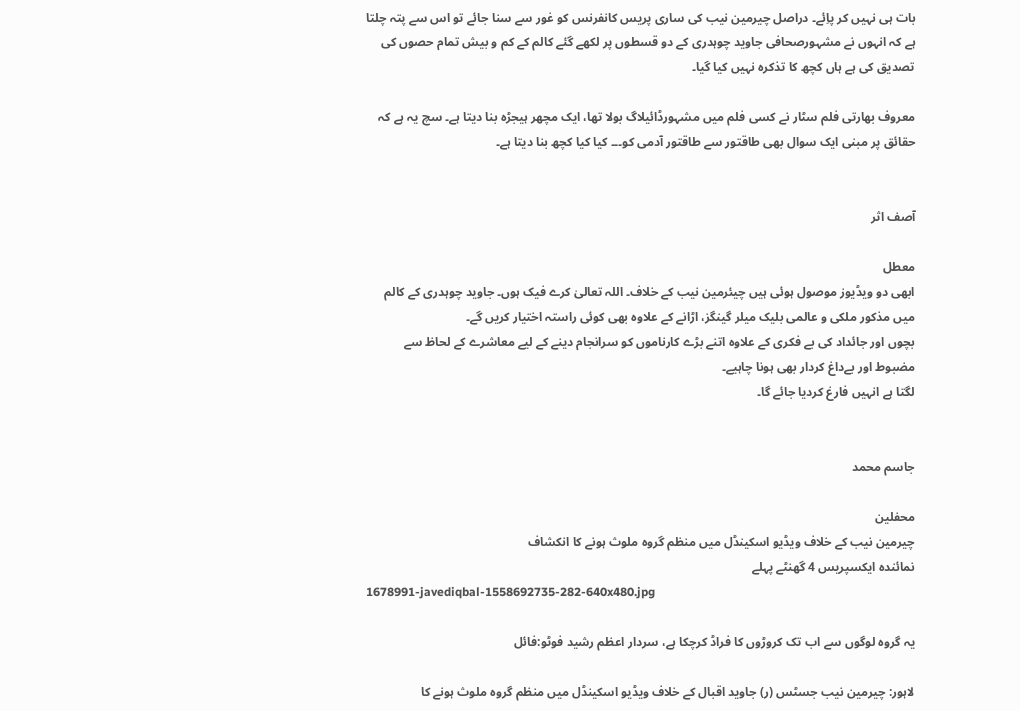بات ہی نہیں کر پاِئے۔ دراصل چیرمین نیب کی ساری پریس کانفرنس کو غور سے سنا جائے تو اس سے پتہ چلتا ہے کہ انہوں نے مشہورصحافی جاوید چوہدری کے دو قسطوں پر لکھے گئے کالم کے کم و بیش تمام حصوں کی تصدیق کی ہے ہاں کچھ کا تذکرہ نہیں کیا گیا۔

معروف بھارتی فلم سٹار نے کسی فلم میں مشہورڈائیلاگ بولا تھا، ایک مچھر ہیجڑہ بنا دیتا ہے۔ سچ یہ ہے کہ حقائق پر مبنی ایک سوال بھی طاقتور سے طاقتور آدمی کو۔۔۔ کیا کیا کچھ بنا دیتا ہے۔


آصف اثر

معطل
ابھی دو ویڈیوز موصول ہوئی ہیں چیئرمین نیب کے خلاف۔ اللہ تعالیٰ کرے فیک ہوں۔ جاوید چوہدری کے کالم میں مذکور ملکی و عالمی بلیک میلر گینگز، اڑانے کے علاوہ بھی کوئی راستہ اختیار کریں گے۔
بچوں اور جائداد کی بے فکری کے علاوہ اتنے بڑے کارناموں کو سرانجام دینے کے لیے معاشرے کے لحاظ سے مضبوط اور بےداغ کردار بھی ہونا چاہیے۔
لگتا ہے انہیں فارغ کردیا جائے گا۔


جاسم محمد

محفلین
چیرمین نیب کے خلاف ویڈیو اسکینڈل میں منظم گروہ ملوث ہونے کا انکشاف
نمائندہ ایکسپریس 4 گھنٹے پہلے
1678991-javediqbal-1558692735-282-640x480.jpg

یہ گروہ لوگوں سے اب تک کروڑوں کا فراڈ کرچکا ہے، سردار اعظم رشید فوٹو:فائل

لاہور: چیرمین نیب جسٹس (ر) جاوید اقبال کے خلاف ویڈیو اسکینڈل میں منظم گروہ ملوث ہونے کا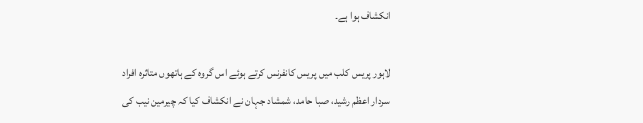انکشاف ہوا ہے۔

لاہور پریس کلب میں پریس کانفرنس کرتے ہوئے اس گروہ کے ہاتھوں متاثرہ افراد سردار اعظم رشید، صبا حامد، شمشاد جہان نے انکشاف کیا کہ چیرمین نیب کی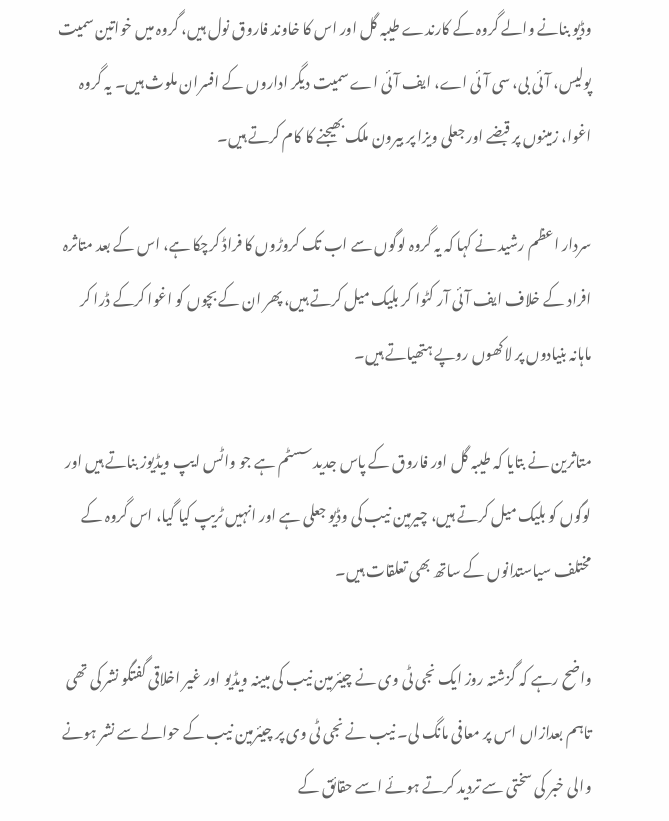وڈیو بنانے والے گروہ کے کارندے طیبہ گل اور اس کا خاوند فاروق نول ہیں، گروہ میں خواتین سمیت پولیس، آئی بی، سی آئی اے، ایف آئی اے سمیت دیگر اداروں کے افسران ملوث ہیں۔ یہ گروہ اغوا، زمینوں پر قبضے اور جعلی ویزا پر بیرون ملک بھیجنے کا کام کرتے ہیں۔

سردار اعظم رشید نے کہا کہ یہ گروہ لوگوں سے اب تک کروڑوں کا فراڈ کرچکا ہے، اس کے بعد متاثرہ افراد کے خلاف ایف آئی آر کٹوا کر بلیک میل کرتے ہیں، پھر ان کے بچوں کو اغوا کرکے ڈرا کر ماہانہ بنیادوں پر لاکھوں روپے ہتھیاتے ہیں۔

متاثرین نے بتایا کہ طیبہ گل اور فاروق کے پاس جدید سسٹم ہے جو واٹس ایپ ویڈیوز بناتے ہیں اور لوگوں کو بلیک میل کرتے ہیں، چیرمین نیب کی وڈیو جعلی ہے اور انہیں ٹریپ کیا گیا، اس گروہ کے مختلف سیاستدانوں کے ساتھ بھی تعلقات ہیں۔

واضح رہے کہ گزشتہ روز ایک نجی ٹی وی نے چیئرمین نیب کی مبینہ ویڈیو اور غیر اخلاقی گفتگو نشر کی تھی تاہم بعدازاں اس پر معافی مانگ لی۔ نیب نے نجی ٹی وی پر چیئرمین نیب کے حوالے سے نشر ہونے والی خبر کی سختی سے تردید کرتے ہوئے اسے حقائق کے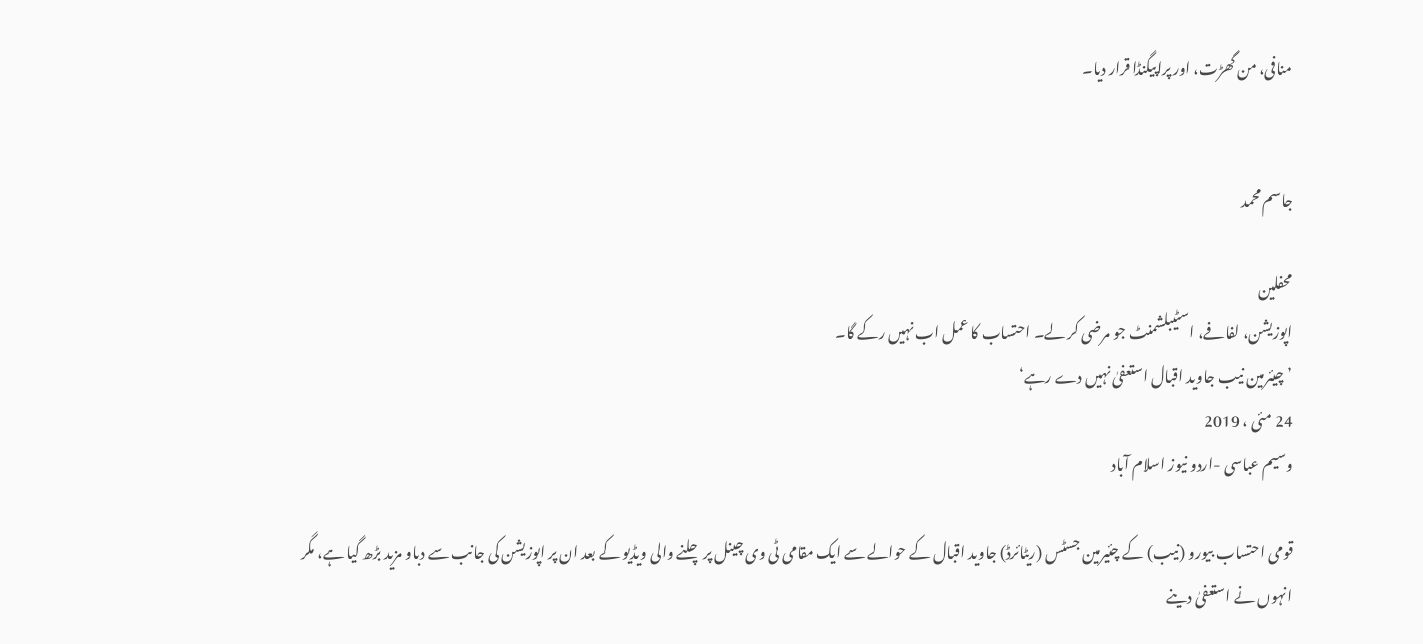منافی، من گھڑت، اور پراپیگنڈا قرار دیا۔


جاسم محمد

محفلین
اپوزیشن، لفافے، اسٹیبلشمنٹ جو مرضی کر لے۔ احتساب کا عمل اب نہیں رکے گا۔
’چیئرمین نیب جاوید اقبال استعفیٰ نہیں دے رہے‘
24 مئی ، 2019
وسیم عباسی -اردو نیوز اسلام آباد

قومی احتساب بیورو (نیب) کے چئیرمین جسٹس (ریٹائرڈ) جاوید اقبال کے حوالے سے ایک مقامی ٹی وی چینل پر چلنے والی ویڈیو کے بعد ان پر اپوزیشن کی جانب سے دباو مزید بڑھ گیا ہے، مگر انہوں نے استعفیٰ دینے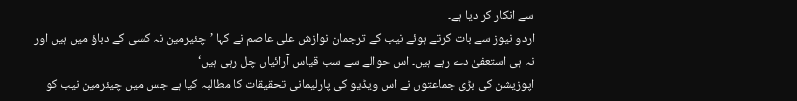سے انکار کر دیا ہے۔
اردو نیوز سے بات کرتے ہوئے نیب کے ترجمان نوازش علی عاصم نے کہا ’چئیرمین نہ کسی کے دباؤ میں ہیں اور نہ ہی استعفیٰ دے رہے ہیں۔ اس حوالے سے سب قیاس آرائیاں چل رہی ہیں‘
اپوزیشن کی بڑی جماعتوں نے اس ویڈیو کی پارلیمانی تحقیقات کا مطالبہ کیا ہے جس میں چیئرمین نیب کو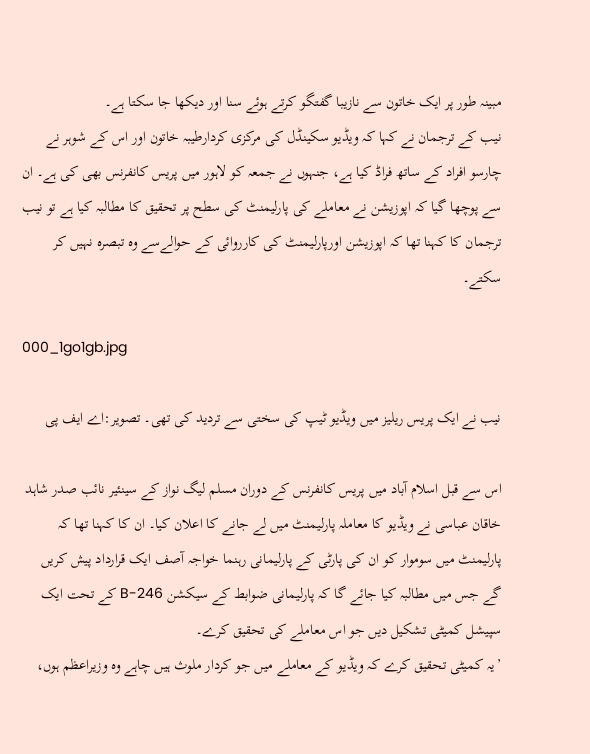مبینہ طور پر ایک خاتون سے نازیبا گفتگو کرتے ہوئے سنا اور دیکھا جا سکتا ہے۔
نیب کے ترجمان نے کہا کہ ویڈیو سکینڈل کی مرکزی کردارطیبہ خاتون اور اس کے شوہر نے چارسو افراد کے ساتھ فراڈ کیا ہے، جنہوں نے جمعہ کو لاہور میں پریس کانفرنس بھی کی ہے۔ ان سے پوچھا گیا کہ اپوزیشن نے معاملے کی پارلیمنٹ کی سطح پر تحقیق کا مطالبہ کیا ہے تو نیب ترجمان کا کہنا تھا کہ اپوزیشن اورپارلیمنٹ کی کارروائی کے حوالےسے وہ تبصرہ نہیں کر سکتے۔

000_1go1gb.jpg

نیب نے ایک پریس ریلیز میں ویڈیو ٹیپ کی سختی سے تردید کی تھی۔ تصویر:اے ایف پی

اس سے قبل اسلام آباد میں پریس کانفرنس کے دوران مسلم لیگ نواز کے سینئیر نائب صدر شاہد خاقان عباسی نے ویڈیو کا معاملہ پارلیمنٹ میں لے جانے کا اعلان کیا۔ ان کا کہنا تھا کہ پارلیمنٹ میں سوموار کو ان کی پارٹی کے پارلیمانی رہنما خواجہ آصف ایک قرارداد پیش کریں گے جس میں مطالبہ کیا جائے گا کہ پارلیمانی ضوابط کے سیکشن 246-B کے تحت ایک سپیشل کمیٹی تشکیل دیں جو اس معاملے کی تحقیق کرے۔
’یہ کمیٹی تحقیق کرے کہ ویڈیو کے معاملے میں جو کردار ملوث ہیں چاہے وہ وزیراعظم ہوں،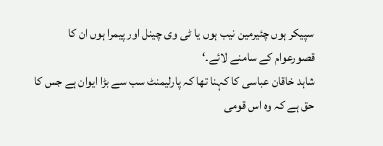سپیکر ہوں چئیرمین نیب ہوں یا ٹی وی چینل اور پیمرا ہوں ان کا قصورعوام کے سامنے لائے۔‘
شاہد خاقان عباسی کا کہنا تھا کہ پارلیمنٹ سب سے بڑا ایوان ہے جس کا حق ہے کہ وہ اس قومی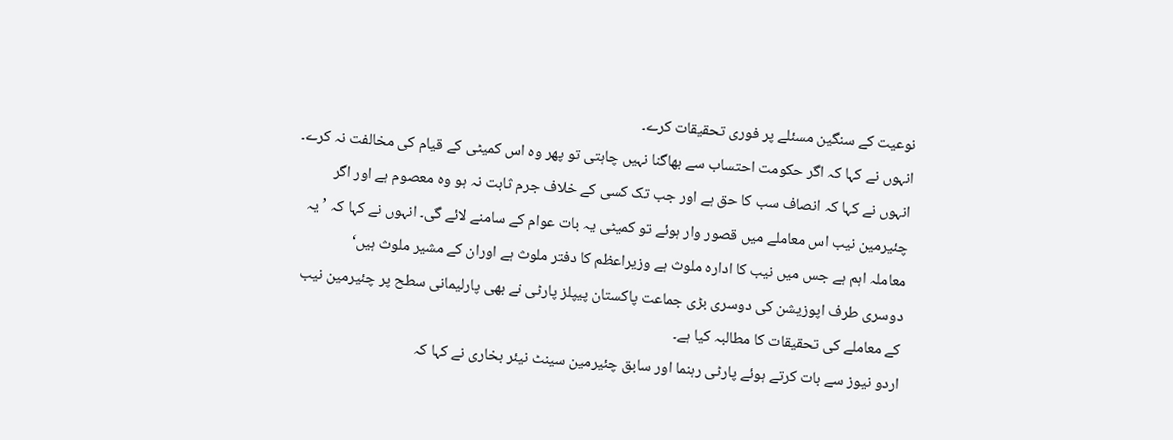نوعیت کے سنگین مسئلے پر فوری تحقیقات کرے۔
انہوں نے کہا کہ اگر حکومت احتساب سے بھاگنا نہیں چاہتی تو پھر وہ اس کمیٹی کے قیام کی مخالفت نہ کرے۔ انہوں نے کہا کہ انصاف سب کا حق ہے اور جب تک کسی کے خلاف جرم ثابت نہ ہو وہ معصوم ہے اور اگر چئیرمین نیب اس معاملے میں قصور وار ہوئے تو کمیٹی یہ بات عوام کے سامنے لائے گی۔ انہوں نے کہا کہ ’ یہ معاملہ اہم ہے جس میں نیب کا ادارہ ملوث ہے وزیراعظم کا دفتر ملوث ہے اوران کے مشیر ملوث ہیں‘
دوسری طرف اپوزیشن کی دوسری بڑی جماعت پاکستان پیپلز پارٹی نے بھی پارلیمانی سطح پر چئیرمین نیب کے معاملے کی تحقیقات کا مطالبہ کیا ہے۔
اردو نیوز سے بات کرتے ہوئے پارٹی رہنما اور سابق چئیرمین سینٹ نیئر بخاری نے کہا کہ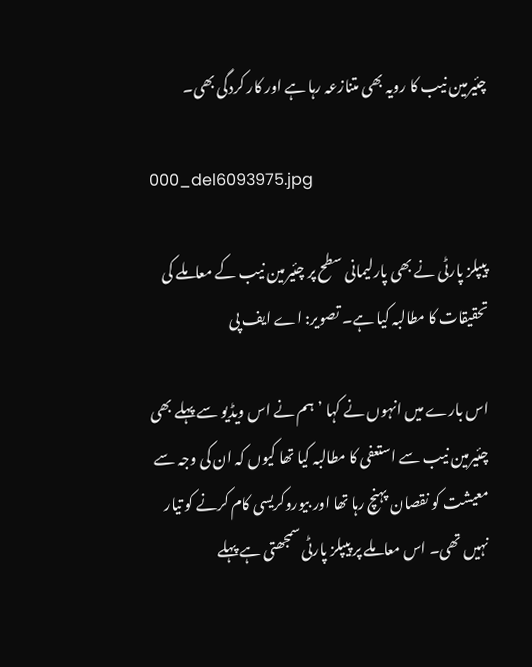چئیرمین نیب کا رویہ بھی متنازعہ رہا ہے اور کار کردگی بھی۔

000_del6093975.jpg

پیپلز پارٹی نے بھی پارلیمانی سطح پر چئیرمین نیب کے معاملے کی تحقیقات کا مطالبہ کیا ہے۔ تصویر: اے ایف پی

اس بارے میں انہوں نے کہا ’ہم نے اس ویڈیو سے پہلے بھی چئیرمین نیب سے استعفی کا مطالبہ کیا تھا کیوں کہ ان کی وجہ سے معیشت کو نقصان پہنچ رہا تھا اور بیوروکریسی کام کرنے کو تیار نہیں تھی۔ اس معاملے پر پیپلز پارٹی سمجھتی ہے پہلے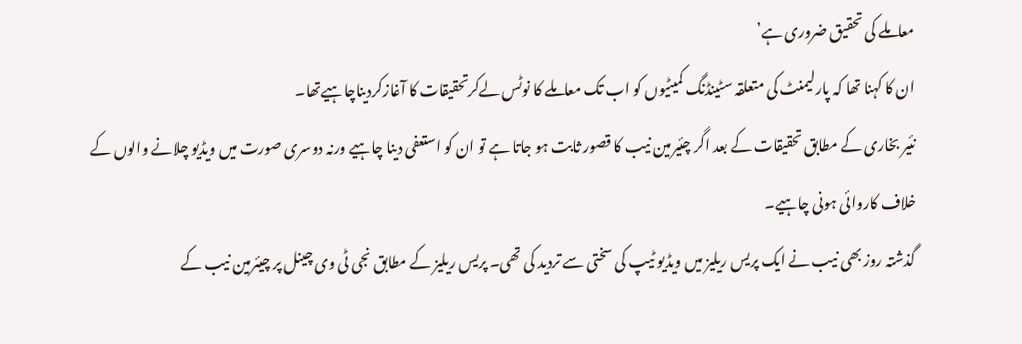معاملے کی تحقیق ضروری ہے’
ان کا کہنا تھا کہ پارلیمنٹ کی متعلقہ سٹینڈنگ کمیٹیوں کو اب تک معاملے کا نوٹس لےکرتحقیقات کا آغازکردیناچاہیےتھا۔
نئیر بخاری کے مطابق تحقیقات کے بعد اگر چئیرمین نیب کا قصور ثابت ہو جاتا ہے تو ان کو استعفی دینا چاہیے ورنہ دوسری صورت میں ویڈیو چلانے والوں کے خلاف کاروائی ہونی چاہیے۔
گذشتہ روز بھی نیب نے ایک پریس ریلیز میں ویڈیو ٹیپ کی سختی سے تردید کی تھی۔ پریس ریلیز کے مطابق نجی ٹی وی چینل پر چیئرمین نیب کے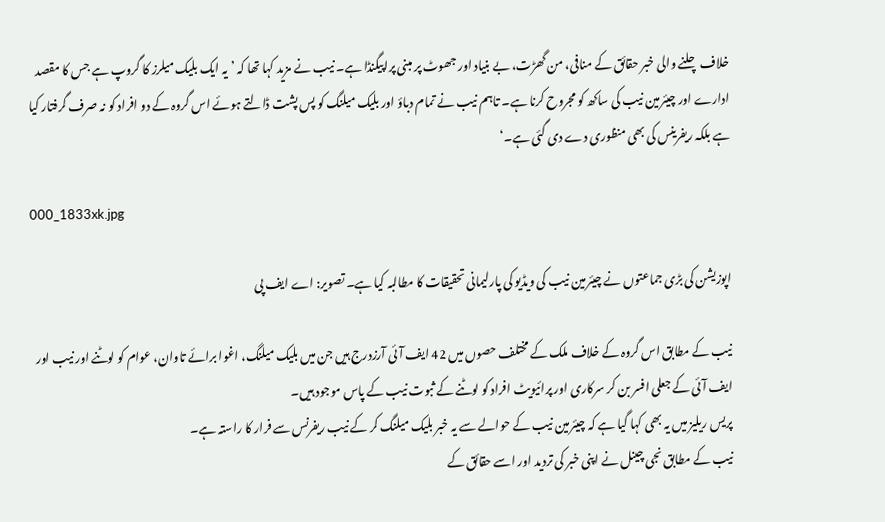خلاف چلنے والی خبر حقائق کے منافی، من گھڑت، بے بنیاد اور جھوٹ پر مبنی پراپیگنڈا ہے۔ نیب نے مزید کہا تھا کہ ’یہ ایک بلیک میلرز کا گروپ ہے جس کا مقصد ادارے اور چیئرمین نیب کی ساکھ کو مجروح کرنا ہے۔ تاہم نیب نے تمام دباؤ اور بلیک میلنگ کو پس پشت ڈالتے ہوئے اس گروہ کے دو افراد کو نہ صرف گرفتار کیا ہے بلکہ ریفرینس کی بھی منظوری دے دی گئی ہے۔‘

000_1833xk.jpg

اپوزیشن کی بڑی جماعتوں نے چیئرمین نیب کی ویڈیو کی پارلیمانی تحقیقات کا مطالبہ کیا ہے۔ تصویر: اے ایف پی

نیب کے مطابق اس گروہ کے خلاف ملک کے مختلف حصوں میں 42 ایف آئی آرزدرج ہیں جن میں بلیک میلنگ، اغوا برائے تاوان، عوام کو لوٹنے اور نیب اور ایف آئی کے جعلی افسر بن کر سرکاری اور پرائیویٹ افراد کو لوٹنے کے ثبوت نیب کے پاس موجود ہیں۔
پریس ریلیز میں یہ بھی کہا گیا ہے کہ چیئرمین نیب کے حوالے سے یہ خبر بلیک میلنگ کر کے نیب ریفرنس سے فرار کا راستہ ہے۔
نیب کے مطابق نجی چینل نے اپنی خبر کی تردید اور اسے حقائق کے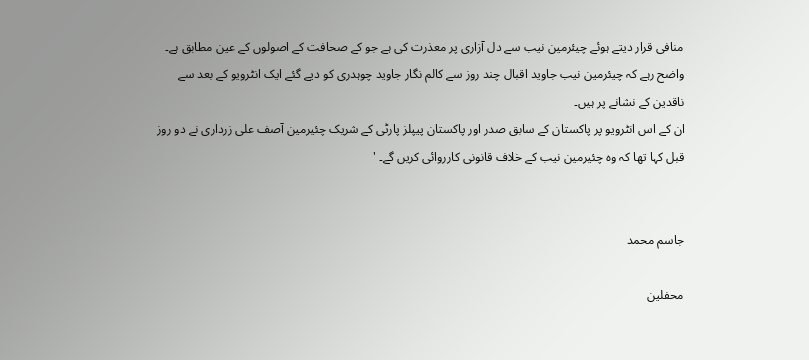منافی قرار دیتے ہوئے چیئرمین نیب سے دل آزاری پر معذرت کی ہے جو کے صحافت کے اصولوں کے عین مطابق ہے۔
واضح رہے کہ چیئرمین نیب جاوید اقبال چند روز سے کالم نگار جاوید چوہدری کو دیے گئے ایک انٹرویو کے بعد سے ناقدین کے نشانے پر ہیں۔
ان کے اس انٹرویو پر پاکستان کے سابق صدر اور پاکستان پیپلز پارٹی کے شریک چئیرمین آصف علی زرداری نے دو روز قبل کہا تھا کہ وہ چئیرمین نیب کے خلاف قانونی کارروائی کریں گے۔ '


جاسم محمد

محفلین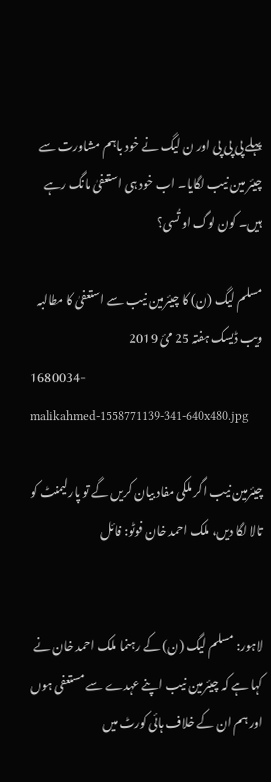پہلے پی پی پی اور ن لیگ نے خود باہم مشاورت سے چیئر مین نیب لگایا۔ اب خود ہی استعفیٰ مانگ رہے ہیں۔ کون لوگ او تُسی؟

مسلم لیگ (ن) کا چیئرمین نیب سے استعفیٰ کا مطالبہ
ویب ڈیسک ہفتہ 25 مئ 2019
1680034-malikahmed-1558771139-341-640x480.jpg

چیئرمین نیب اگر ملکی مفاد بیان کریں گے تو پارلیمنٹ کو تالا لگا دیں، ملک احمد خان فوٹو: فائل


لاہور: مسلم لیگ (ن) کے رہنما ملک احمد خان نے کہا ہے کہ چیئرمین نیب اپنے عہدے سے مستعفی ہوں اور ہم ان کے خلاف ہائی کورٹ میں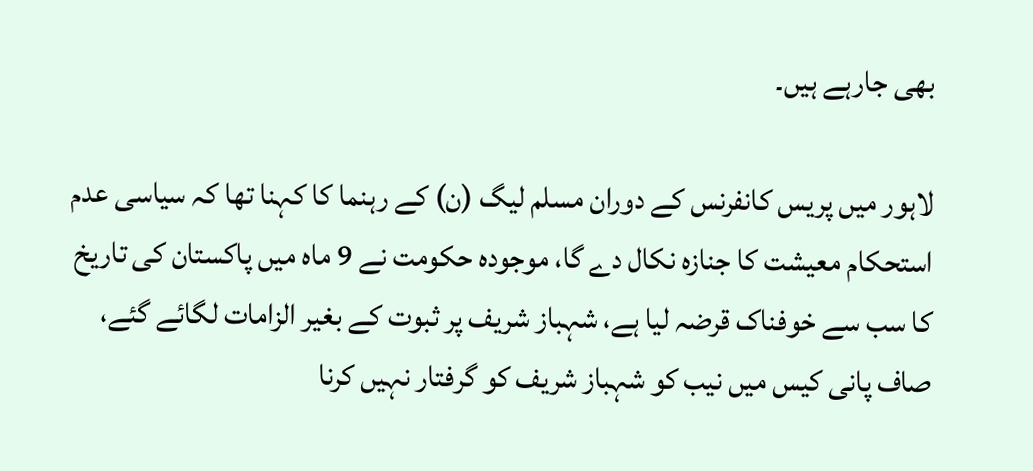بھی جارہے ہیں۔

لاہور میں پریس کانفرنس کے دوران مسلم لیگ (ن) کے رہنما کا کہنا تھا کہ سیاسی عدم استحکام معیشت کا جنازہ نکال دے گا، موجودہ حکومت نے 9 ماہ میں پاکستان کی تاریخ کا سب سے خوفناک قرضہ لیا ہے، شہباز شریف پر ثبوت کے بغیر الزامات لگائے گئے، صاف پانی کیس میں نیب کو شہباز شریف کو گرفتار نہیں کرنا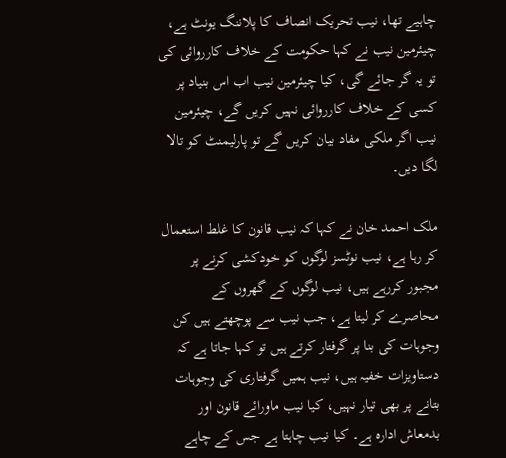چاہیے تھا، نیب تحریک انصاف کا پلاننگ یونٹ ہے، چیئرمین نیب نے کہا حکومت کے خلاف کارروائی کی تو یہ گر جائے گی، کیا چیئرمین نیب اب اس بنیاد پر کسی کے خلاف کارروائی نہیں کریں گے، چیئرمین نیب اگر ملکی مفاد بیان کریں گے تو پارلیمنٹ کو تالا لگا دیں۔

ملک احمد خان نے کہا کہ نیب قانون کا غلط استعمال کر رہا ہے، نیب نوٹسز لوگوں کو خودکشی کرنے پر مجبور کررہے ہیں، نیب لوگوں کے گھروں کے محاصرے کر لیتا ہے، جب نیب سے پوچھتے ہیں کن وجوہات کی بنا پر گرفتار کرتے ہیں تو کہا جاتا ہے کہ دستاویزات خفیہ ہیں، نیب ہمیں گرفتاری کی وجوہات بتانے پر بھی تیار نہیں، کیا نیب ماورائے قانون اور بدمعاش ادارہ ہے۔ کیا نیب چاہتا ہے جس کے چاہے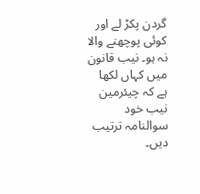گردن پکڑ لے اور کوئی پوچھنے والا نہ ہو۔ نیب قانون میں کہاں لکھا ہے کہ چیئرمین نیب خود سوالنامہ ترتیب دیں۔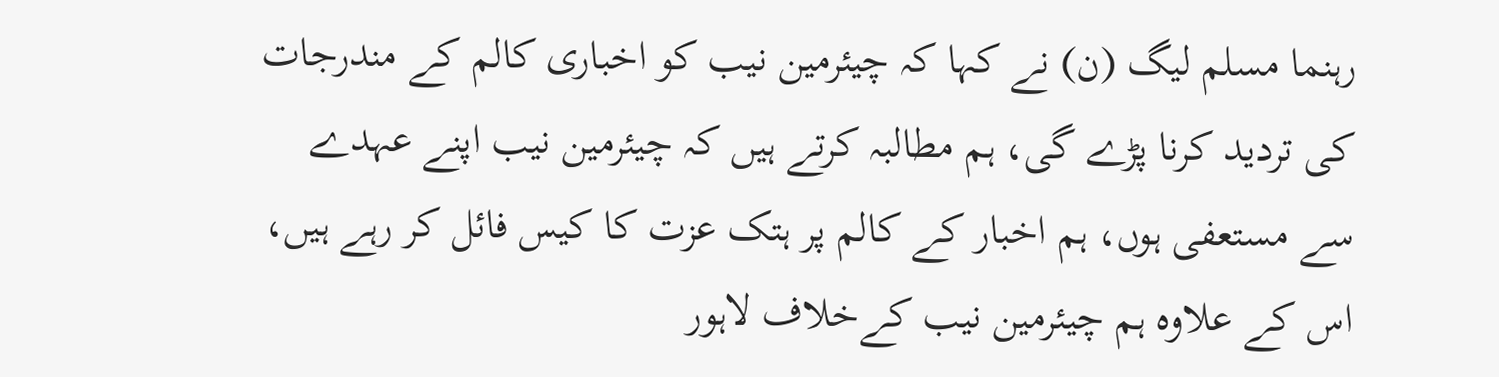رہنما مسلم لیگ (ن) نے کہا کہ چیئرمین نیب کو اخباری کالم کے مندرجات کی تردید کرنا پڑے گی، ہم مطالبہ کرتے ہیں کہ چیئرمین نیب اپنے عہدے سے مستعفی ہوں، ہم اخبار کے کالم پر ہتک عزت کا کیس فائل کر رہے ہیں، اس کے علاوہ ہم چیئرمین نیب کےخلاف لاہور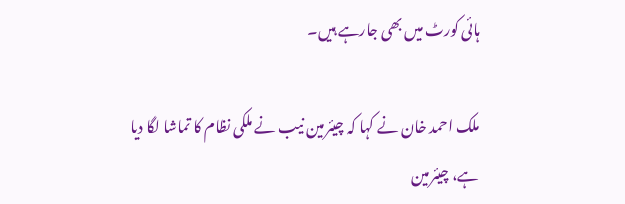ہائی کورٹ میں بھی جارہے ہیں۔

ملک احمد خان نے کہا کہ چیئرمین نیب نے ملکی نظام کا تماشا لگا دیا ہے، چیئرمین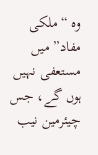وہ “ملکی مفاد” میں مستعفی نہیں ہوں گے، جس چیئرمین نیب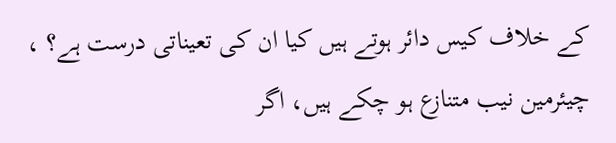کے خلاف کیس دائر ہوتے ہیں کیا ان کی تعیناتی درست ہے؟ ، چیئرمین نیب متنازع ہو چکے ہیں، اگر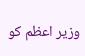وزیر اعظم کو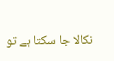نکالا جا سکتا ہے تو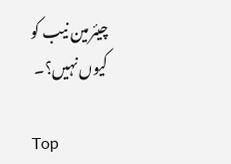چیئرمین نیب کو کیوں نہیں؟۔

Top